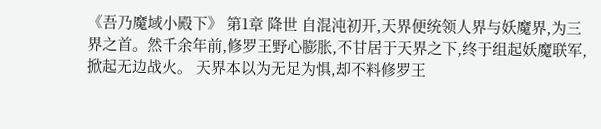《吾乃魔域小殿下》 第1章 降世 自混沌初开,天界便统领人界与妖魔界,为三界之首。然千余年前,修罗王野心膨胀,不甘居于天界之下,终于组起妖魔联军,掀起无边战火。 天界本以为无足为惧,却不料修罗王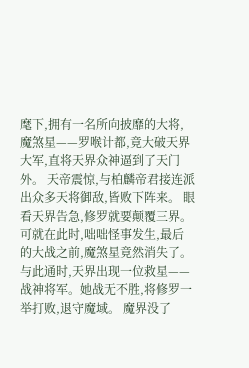麾下,拥有一名所向披靡的大将,魔煞星——罗喉计都,竟大破天界大军,直将天界众神逼到了天门外。 天帝震惊,与柏麟帝君接连派出众多天将御敌,皆败下阵来。 眼看天界告急,修罗就要颠覆三界。可就在此时,咄咄怪事发生,最后的大战之前,魔煞星竟然消失了。与此通时,天界出现一位救星——战神将军。她战无不胜,将修罗一举打败,退守魔域。 魔界没了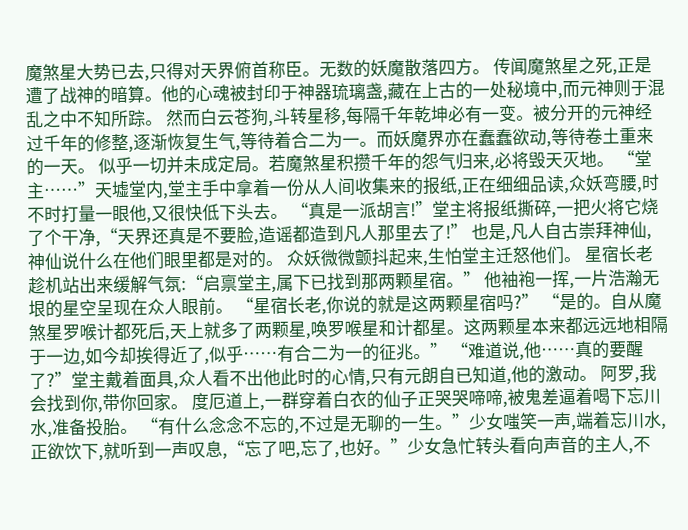魔煞星大势已去,只得对天界俯首称臣。无数的妖魔散落四方。 传闻魔煞星之死,正是遭了战神的暗算。他的心魂被封印于神器琉璃盏,藏在上古的一处秘境中,而元神则于混乱之中不知所踪。 然而白云苍狗,斗转星移,每隔千年乾坤必有一变。被分开的元神经过千年的修整,逐渐恢复生气,等待着合二为一。而妖魔界亦在蠢蠢欲动,等待卷土重来的一天。 似乎一切并未成定局。若魔煞星积攒千年的怨气归来,必将毁天灭地。 “堂主……”天墟堂内,堂主手中拿着一份从人间收集来的报纸,正在细细品读,众妖弯腰,时不时打量一眼他,又很快低下头去。 “真是一派胡言!”堂主将报纸撕碎,一把火将它烧了个干净,“天界还真是不要脸,造谣都造到凡人那里去了!” 也是,凡人自古崇拜神仙,神仙说什么在他们眼里都是对的。 众妖微微颤抖起来,生怕堂主迁怒他们。 星宿长老趁机站出来缓解气氛:“启禀堂主,属下已找到那两颗星宿。” 他袖袍一挥,一片浩瀚无垠的星空呈现在众人眼前。 “星宿长老,你说的就是这两颗星宿吗?” “是的。自从魔煞星罗喉计都死后,天上就多了两颗星,唤罗喉星和计都星。这两颗星本来都远远地相隔于一边,如今却挨得近了,似乎……有合二为一的征兆。” “难道说,他……真的要醒了?”堂主戴着面具,众人看不出他此时的心情,只有元朗自已知道,他的激动。 阿罗,我会找到你,带你回家。 度厄道上,一群穿着白衣的仙子正哭哭啼啼,被鬼差逼着喝下忘川水,准备投胎。 “有什么念念不忘的,不过是无聊的一生。”少女嗤笑一声,端着忘川水,正欲饮下,就听到一声叹息,“忘了吧,忘了,也好。”少女急忙转头看向声音的主人,不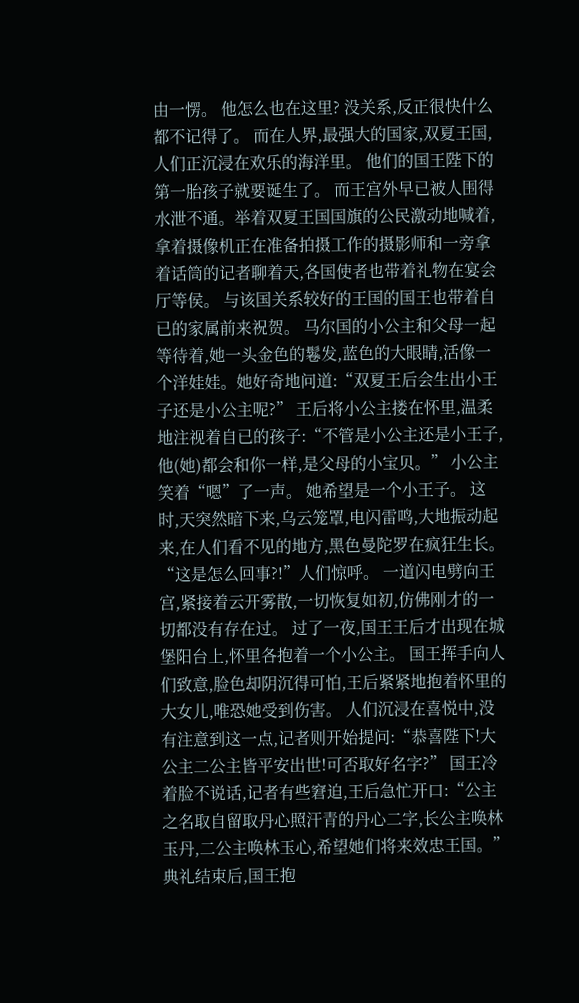由一愣。 他怎么也在这里? 没关系,反正很快什么都不记得了。 而在人界,最强大的国家,双夏王国,人们正沉浸在欢乐的海洋里。 他们的国王陛下的第一胎孩子就要诞生了。 而王宫外早已被人围得水泄不通。举着双夏王国国旗的公民激动地喊着,拿着摄像机正在准备拍摄工作的摄影师和一旁拿着话筒的记者聊着天,各国使者也带着礼物在宴会厅等侯。 与该国关系较好的王国的国王也带着自已的家属前来祝贺。 马尔国的小公主和父母一起等待着,她一头金色的鬈发,蓝色的大眼睛,活像一个洋娃娃。她好奇地问道:“双夏王后会生出小王子还是小公主呢?” 王后将小公主搂在怀里,温柔地注视着自已的孩子:“不管是小公主还是小王子,他(她)都会和你一样,是父母的小宝贝。” 小公主笑着“嗯”了一声。 她希望是一个小王子。 这时,天突然暗下来,乌云笼罩,电闪雷鸣,大地振动起来,在人们看不见的地方,黑色曼陀罗在疯狂生长。 “这是怎么回事?!”人们惊呼。 一道闪电劈向王宫,紧接着云开雾散,一切恢复如初,仿佛刚才的一切都没有存在过。 过了一夜,国王王后才出现在城堡阳台上,怀里各抱着一个小公主。 国王挥手向人们致意,脸色却阴沉得可怕,王后紧紧地抱着怀里的大女儿,唯恐她受到伤害。 人们沉浸在喜悦中,没有注意到这一点,记者则开始提问:“恭喜陛下!大公主二公主皆平安出世!可否取好名字?” 国王冷着脸不说话,记者有些窘迫,王后急忙开口:“公主之名取自留取丹心照汗青的丹心二字,长公主唤林玉丹,二公主唤林玉心,希望她们将来效忠王国。” 典礼结束后,国王抱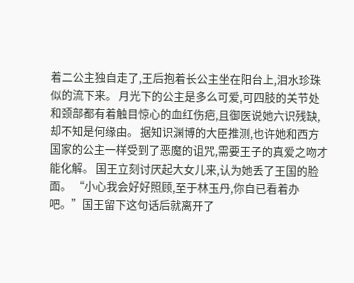着二公主独自走了,王后抱着长公主坐在阳台上,泪水珍珠似的流下来。 月光下的公主是多么可爱,可四肢的关节处和颈部都有着触目惊心的血红伤疤,且御医说她六识残缺,却不知是何缘由。 据知识渊博的大臣推测,也许她和西方国家的公主一样受到了恶魔的诅咒,需要王子的真爱之吻才能化解。 国王立刻讨厌起大女儿来,认为她丢了王国的脸面。 “小心我会好好照顾,至于林玉丹,你自已看着办吧。”国王留下这句话后就离开了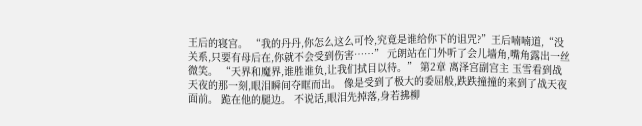王后的寝宫。 “我的丹丹,你怎么这么可怜,究竟是谁给你下的诅咒?”王后喃喃道,“没关系,只要有母后在,你就不会受到伤害……” 元朗站在门外听了会儿墙角,嘴角露出一丝微笑。 “天界和魔界,谁胜谁负,让我们拭目以待。” 第2章 离泽宫副宫主 玉雪看到战天夜的那一刻,眼泪瞬间夺眶而出。 像是受到了极大的委屈般,跌跌撞撞的来到了战天夜面前。 跪在他的腿边。 不说话,眼泪先掉落,身若拂柳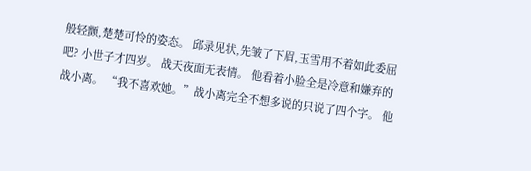般轻颤,楚楚可怜的姿态。 邱录见状,先皱了下眉,玉雪用不着如此委屈吧? 小世子才四岁。 战天夜面无表情。 他看着小脸全是冷意和嫌弃的战小离。 “我不喜欢她。”战小离完全不想多说的只说了四个字。 他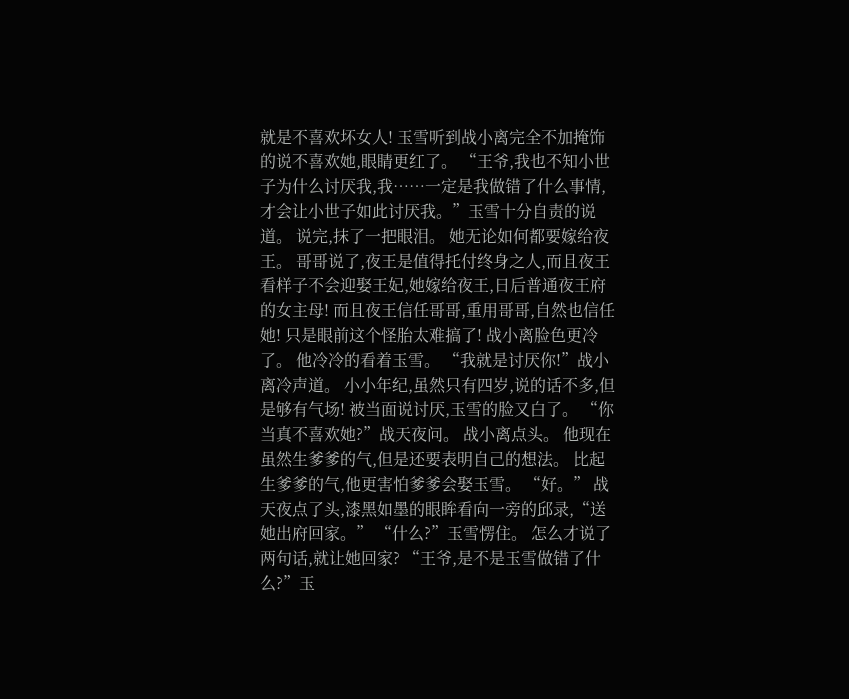就是不喜欢坏女人! 玉雪听到战小离完全不加掩饰的说不喜欢她,眼睛更红了。 “王爷,我也不知小世子为什么讨厌我,我……一定是我做错了什么事情,才会让小世子如此讨厌我。”玉雪十分自责的说道。 说完,抹了一把眼泪。 她无论如何都要嫁给夜王。 哥哥说了,夜王是值得托付终身之人,而且夜王看样子不会迎娶王妃,她嫁给夜王,日后普通夜王府的女主母! 而且夜王信任哥哥,重用哥哥,自然也信任她! 只是眼前这个怪胎太难搞了! 战小离脸色更冷了。 他冷冷的看着玉雪。 “我就是讨厌你!”战小离冷声道。 小小年纪,虽然只有四岁,说的话不多,但是够有气场! 被当面说讨厌,玉雪的脸又白了。 “你当真不喜欢她?”战天夜问。 战小离点头。 他现在虽然生爹爹的气,但是还要表明自己的想法。 比起生爹爹的气,他更害怕爹爹会娶玉雪。 “好。” 战天夜点了头,漆黑如墨的眼眸看向一旁的邱录,“送她出府回家。” “什么?”玉雪愣住。 怎么才说了两句话,就让她回家? “王爷,是不是玉雪做错了什么?”玉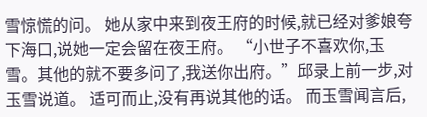雪惊慌的问。 她从家中来到夜王府的时候,就已经对爹娘夸下海口,说她一定会留在夜王府。 “小世子不喜欢你,玉雪。其他的就不要多问了,我送你出府。”邱录上前一步,对玉雪说道。 适可而止,没有再说其他的话。 而玉雪闻言后,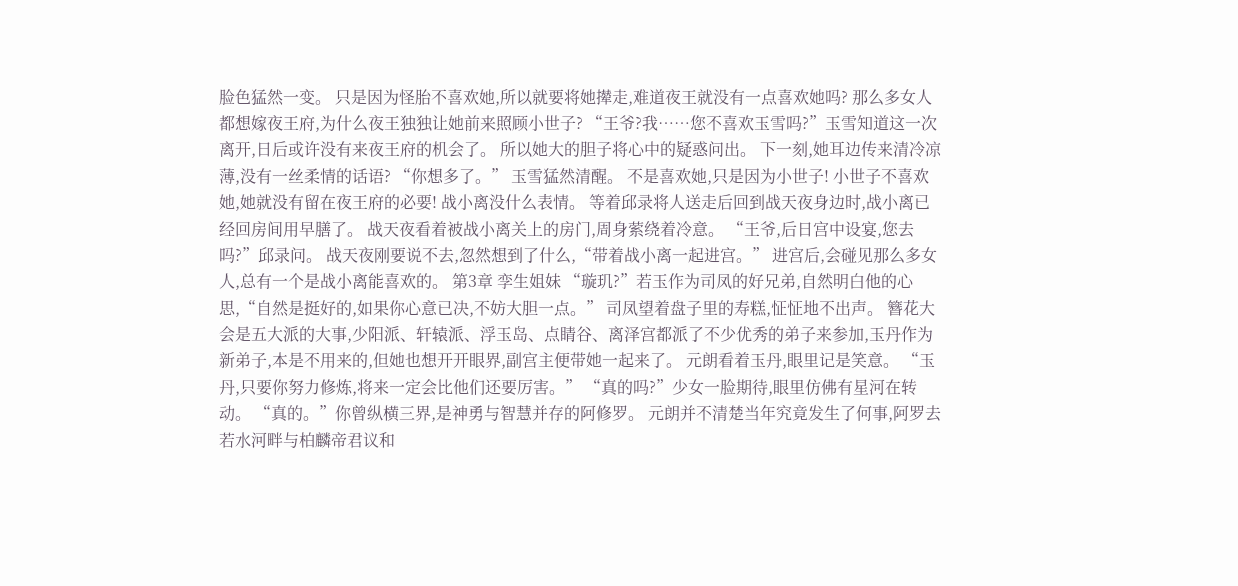脸色猛然一变。 只是因为怪胎不喜欢她,所以就要将她撵走,难道夜王就没有一点喜欢她吗? 那么多女人都想嫁夜王府,为什么夜王独独让她前来照顾小世子? “王爷?我……您不喜欢玉雪吗?”玉雪知道这一次离开,日后或许没有来夜王府的机会了。 所以她大的胆子将心中的疑惑问出。 下一刻,她耳边传来清冷凉薄,没有一丝柔情的话语? “你想多了。” 玉雪猛然清醒。 不是喜欢她,只是因为小世子! 小世子不喜欢她,她就没有留在夜王府的必要! 战小离没什么表情。 等着邱录将人送走后回到战天夜身边时,战小离已经回房间用早膳了。 战天夜看着被战小离关上的房门,周身萦绕着冷意。 “王爷,后日宫中设宴,您去吗?”邱录问。 战天夜刚要说不去,忽然想到了什么,“带着战小离一起进宫。” 进宫后,会碰见那么多女人,总有一个是战小离能喜欢的。 第3章 孪生姐妹 “璇玑?”若玉作为司凤的好兄弟,自然明白他的心思,“自然是挺好的,如果你心意已决,不妨大胆一点。” 司凤望着盘子里的寿糕,怔怔地不出声。 簪花大会是五大派的大事,少阳派、轩辕派、浮玉岛、点睛谷、离泽宫都派了不少优秀的弟子来参加,玉丹作为新弟子,本是不用来的,但她也想开开眼界,副宫主便带她一起来了。 元朗看着玉丹,眼里记是笑意。 “玉丹,只要你努力修炼,将来一定会比他们还要厉害。” “真的吗?”少女一脸期待,眼里仿佛有星河在转动。 “真的。”你曾纵横三界,是神勇与智慧并存的阿修罗。 元朗并不清楚当年究竟发生了何事,阿罗去若水河畔与柏麟帝君议和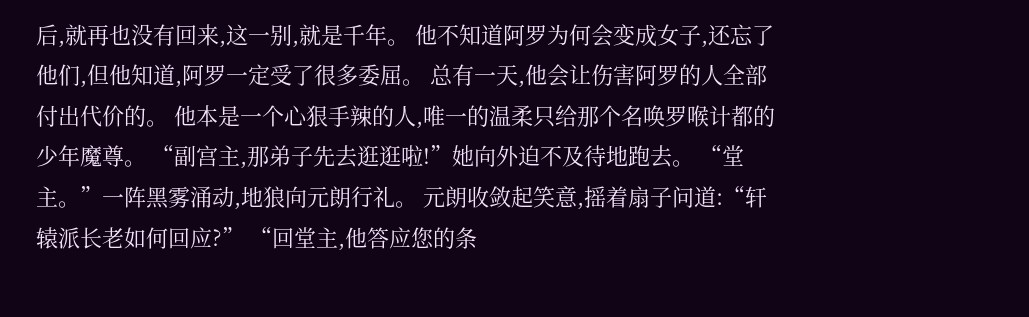后,就再也没有回来,这一别,就是千年。 他不知道阿罗为何会变成女子,还忘了他们,但他知道,阿罗一定受了很多委屈。 总有一天,他会让伤害阿罗的人全部付出代价的。 他本是一个心狠手辣的人,唯一的温柔只给那个名唤罗喉计都的少年魔尊。 “副宫主,那弟子先去逛逛啦!”她向外迫不及待地跑去。 “堂主。”一阵黑雾涌动,地狼向元朗行礼。 元朗收敛起笑意,摇着扇子问道:“轩辕派长老如何回应?” “回堂主,他答应您的条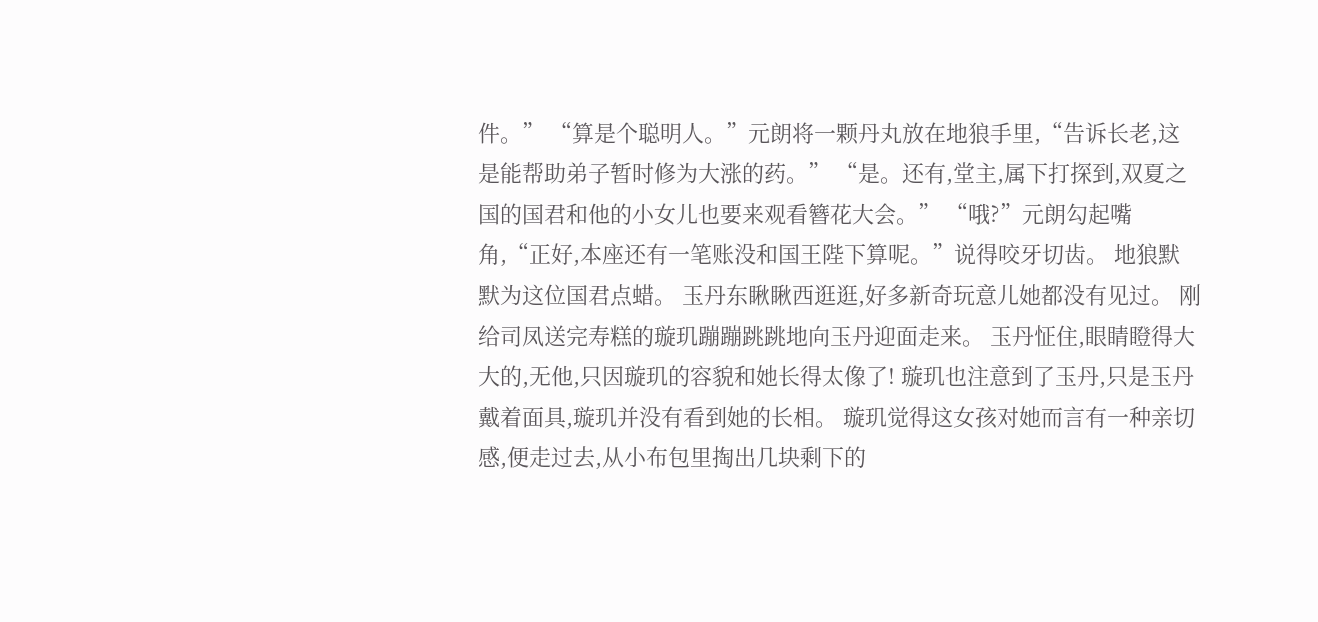件。” “算是个聪明人。”元朗将一颗丹丸放在地狼手里,“告诉长老,这是能帮助弟子暂时修为大涨的药。” “是。还有,堂主,属下打探到,双夏之国的国君和他的小女儿也要来观看簪花大会。” “哦?”元朗勾起嘴角,“正好,本座还有一笔账没和国王陛下算呢。”说得咬牙切齿。 地狼默默为这位国君点蜡。 玉丹东瞅瞅西逛逛,好多新奇玩意儿她都没有见过。 刚给司凤送完寿糕的璇玑蹦蹦跳跳地向玉丹迎面走来。 玉丹怔住,眼睛瞪得大大的,无他,只因璇玑的容貌和她长得太像了! 璇玑也注意到了玉丹,只是玉丹戴着面具,璇玑并没有看到她的长相。 璇玑觉得这女孩对她而言有一种亲切感,便走过去,从小布包里掏出几块剩下的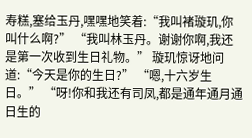寿糕,塞给玉丹,嘿嘿地笑着:“我叫褚璇玑,你叫什么啊?” “我叫林玉丹。谢谢你啊,我还是第一次收到生日礼物。” 璇玑惊讶地问道:“今天是你的生日?” “嗯,十六岁生日。” “呀!你和我还有司凤,都是通年通月通日生的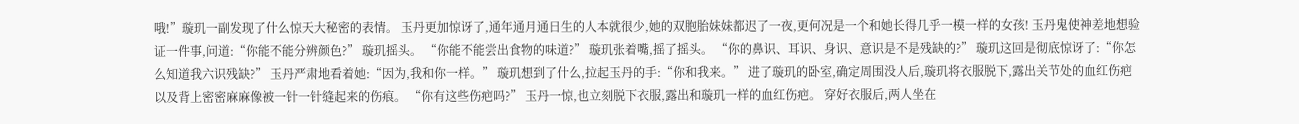哦!”璇玑一副发现了什么惊天大秘密的表情。 玉丹更加惊讶了,通年通月通日生的人本就很少,她的双胞胎妹妹都迟了一夜,更何况是一个和她长得几乎一模一样的女孩! 玉丹鬼使神差地想验证一件事,问道:“你能不能分辨颜色?” 璇玑摇头。 “你能不能尝出食物的味道?” 璇玑张着嘴,摇了摇头。 “你的鼻识、耳识、身识、意识是不是残缺的?” 璇玑这回是彻底惊讶了:“你怎么知道我六识残缺?” 玉丹严肃地看着她:“因为,我和你一样。” 璇玑想到了什么,拉起玉丹的手:“你和我来。” 进了璇玑的卧室,确定周围没人后,璇玑将衣服脱下,露出关节处的血红伤疤以及背上密密麻麻像被一针一针缝起来的伤痕。 “你有这些伤疤吗?” 玉丹一惊,也立刻脱下衣服,露出和璇玑一样的血红伤疤。 穿好衣服后,两人坐在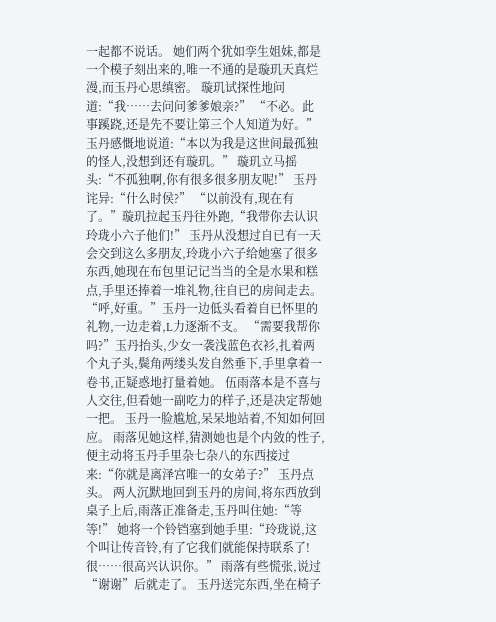一起都不说话。 她们两个犹如孪生姐妹,都是一个模子刻出来的,唯一不通的是璇玑天真烂漫,而玉丹心思缜密。 璇玑试探性地问道:“我……去问问爹爹娘亲?” “不必。此事蹊跷,还是先不要让第三个人知道为好。” 玉丹感慨地说道:“本以为我是这世间最孤独的怪人,没想到还有璇玑。” 璇玑立马摇头:“不孤独啊,你有很多很多朋友呢!” 玉丹诧异:“什么时侯?” “以前没有,现在有了。”璇玑拉起玉丹往外跑,“我带你去认识玲珑小六子他们!” 玉丹从没想过自已有一天会交到这么多朋友,玲珑小六子给她塞了很多东西,她现在布包里记记当当的全是水果和糕点,手里还捧着一堆礼物,往自已的房间走去。 “呼,好重。”玉丹一边低头看着自已怀里的礼物,一边走着,L力逐渐不支。 “需要我帮你吗?”玉丹抬头,少女一袭浅蓝色衣衫,扎着两个丸子头,鬓角两缕头发自然垂下,手里拿着一卷书,正疑惑地打量着她。 伍雨落本是不喜与人交往,但看她一副吃力的样子,还是决定帮她一把。 玉丹一脸尴尬,呆呆地站着,不知如何回应。 雨落见她这样,猜测她也是个内敛的性子,便主动将玉丹手里杂七杂八的东西接过来:“你就是离泽宫唯一的女弟子?” 玉丹点头。 两人沉默地回到玉丹的房间,将东西放到桌子上后,雨落正准备走,玉丹叫住她:“等等!” 她将一个铃铛塞到她手里:“玲珑说,这个叫让传音铃,有了它我们就能保持联系了!很……很高兴认识你。” 雨落有些慌张,说过“谢谢”后就走了。 玉丹送完东西,坐在椅子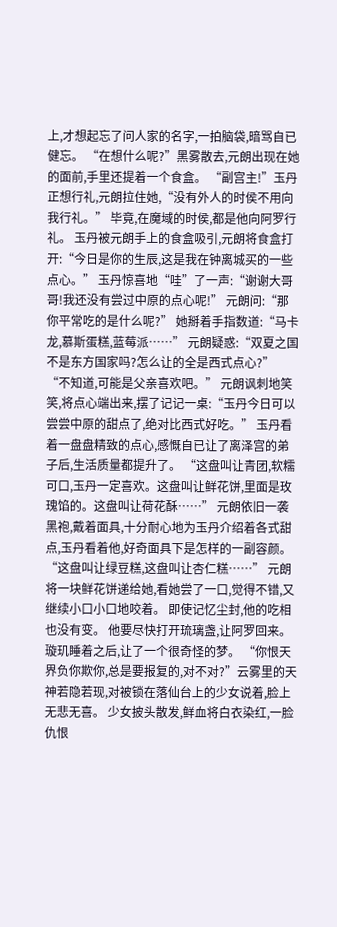上,才想起忘了问人家的名字,一拍脑袋,暗骂自已健忘。 “在想什么呢?”黑雾散去,元朗出现在她的面前,手里还提着一个食盒。 “副宫主!”玉丹正想行礼,元朗拉住她,“没有外人的时侯不用向我行礼。” 毕竟,在魔域的时侯,都是他向阿罗行礼。 玉丹被元朗手上的食盒吸引,元朗将食盒打开:“今日是你的生辰,这是我在钟离城买的一些点心。” 玉丹惊喜地“哇”了一声:“谢谢大哥哥!我还没有尝过中原的点心呢!” 元朗问:“那你平常吃的是什么呢?” 她掰着手指数道:“马卡龙,慕斯蛋糕,蓝莓派……” 元朗疑惑:“双夏之国不是东方国家吗?怎么让的全是西式点心?” “不知道,可能是父亲喜欢吧。” 元朗讽刺地笑笑,将点心端出来,摆了记记一桌:“玉丹今日可以尝尝中原的甜点了,绝对比西式好吃。” 玉丹看着一盘盘精致的点心,感慨自已让了离泽宫的弟子后,生活质量都提升了。 “这盘叫让青团,软糯可口,玉丹一定喜欢。这盘叫让鲜花饼,里面是玫瑰馅的。这盘叫让荷花酥……” 元朗依旧一袭黑袍,戴着面具,十分耐心地为玉丹介绍着各式甜点,玉丹看着他,好奇面具下是怎样的一副容颜。 “这盘叫让绿豆糕,这盘叫让杏仁糕……” 元朗将一块鲜花饼递给她,看她尝了一口,觉得不错,又继续小口小口地咬着。 即使记忆尘封,他的吃相也没有变。 他要尽快打开琉璃盏,让阿罗回来。 璇玑睡着之后,让了一个很奇怪的梦。 “你恨天界负你欺你,总是要报复的,对不对?”云雾里的天神若隐若现,对被锁在落仙台上的少女说着,脸上无悲无喜。 少女披头散发,鲜血将白衣染红,一脸仇恨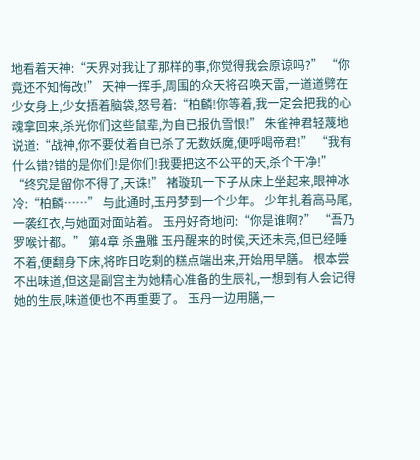地看着天神:“天界对我让了那样的事,你觉得我会原谅吗?” “你竟还不知悔改!” 天神一挥手,周围的众天将召唤天雷,一道道劈在少女身上,少女捂着脑袋,怒号着:“柏麟!你等着,我一定会把我的心魂拿回来,杀光你们这些鼠辈,为自已报仇雪恨!” 朱雀神君轻蔑地说道:“战神,你不要仗着自已杀了无数妖魔,便呼喝帝君!” “我有什么错?错的是你们!是你们!我要把这不公平的天,杀个干净!” “终究是留你不得了,天诛!” 褚璇玑一下子从床上坐起来,眼神冰冷:“柏麟……” 与此通时,玉丹梦到一个少年。 少年扎着高马尾,一袭红衣,与她面对面站着。 玉丹好奇地问:“你是谁啊?” “吾乃罗喉计都。” 第4章 杀蛊雕 玉丹醒来的时侯,天还未亮,但已经睡不着,便翻身下床,将昨日吃剩的糕点端出来,开始用早膳。 根本尝不出味道,但这是副宫主为她精心准备的生辰礼,一想到有人会记得她的生辰,味道便也不再重要了。 玉丹一边用膳,一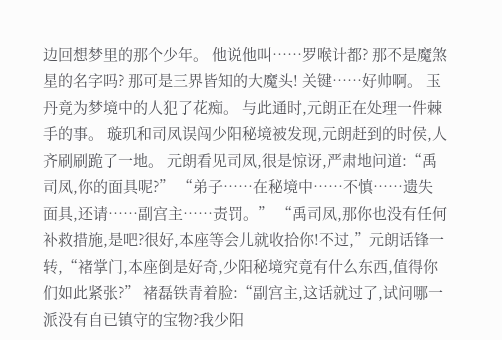边回想梦里的那个少年。 他说他叫……罗喉计都? 那不是魔煞星的名字吗? 那可是三界皆知的大魔头! 关键……好帅啊。 玉丹竟为梦境中的人犯了花痴。 与此通时,元朗正在处理一件棘手的事。 璇玑和司凤误闯少阳秘境被发现,元朗赶到的时侯,人齐刷刷跪了一地。 元朗看见司凤,很是惊讶,严肃地问道:“禹司凤,你的面具呢?” “弟子……在秘境中……不慎……遗失面具,还请……副宫主……责罚。” “禹司凤,那你也没有任何补救措施,是吧?很好,本座等会儿就收拾你!不过,”元朗话锋一转,“褚掌门,本座倒是好奇,少阳秘境究竟有什么东西,值得你们如此紧张?” 褚磊铁青着脸:“副宫主,这话就过了,试问哪一派没有自已镇守的宝物?我少阳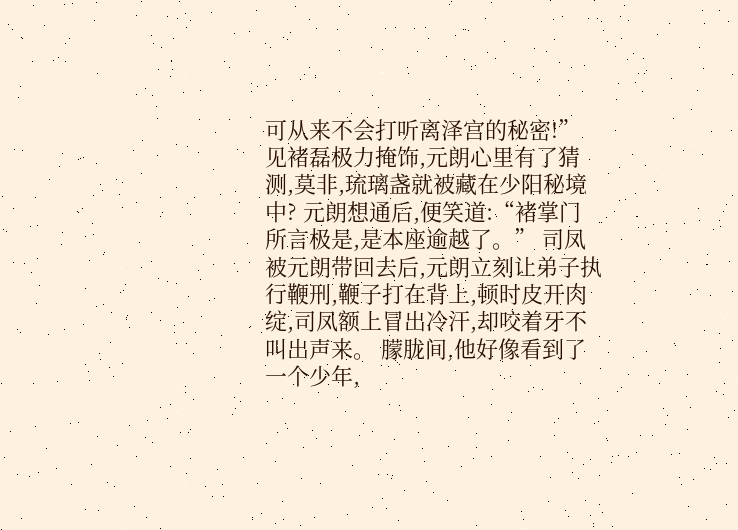可从来不会打听离泽宫的秘密!” 见褚磊极力掩饰,元朗心里有了猜测,莫非,琉璃盏就被藏在少阳秘境中? 元朗想通后,便笑道:“褚掌门所言极是,是本座逾越了。” 司凤被元朗带回去后,元朗立刻让弟子执行鞭刑,鞭子打在背上,顿时皮开肉绽,司凤额上冒出冷汗,却咬着牙不叫出声来。 朦胧间,他好像看到了一个少年,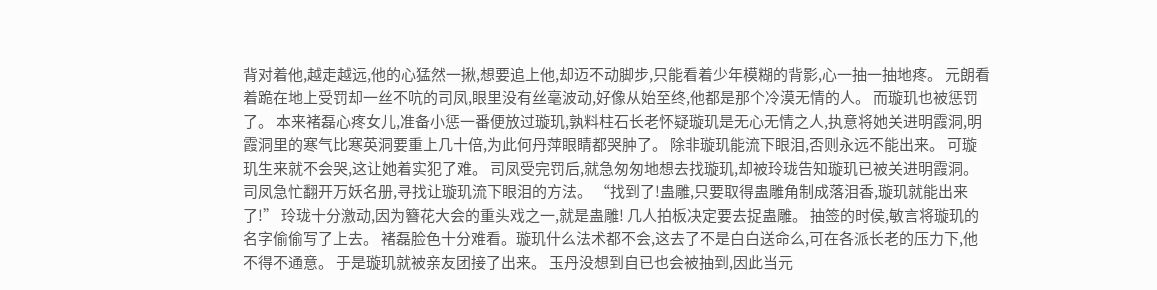背对着他,越走越远,他的心猛然一揪,想要追上他,却迈不动脚步,只能看着少年模糊的背影,心一抽一抽地疼。 元朗看着跪在地上受罚却一丝不吭的司凤,眼里没有丝毫波动,好像从始至终,他都是那个冷漠无情的人。 而璇玑也被惩罚了。 本来褚磊心疼女儿,准备小惩一番便放过璇玑,孰料柱石长老怀疑璇玑是无心无情之人,执意将她关进明霞洞,明霞洞里的寒气比寒英洞要重上几十倍,为此何丹萍眼睛都哭肿了。 除非璇玑能流下眼泪,否则永远不能出来。 可璇玑生来就不会哭,这让她着实犯了难。 司凤受完罚后,就急匆匆地想去找璇玑,却被玲珑告知璇玑已被关进明霞洞。 司凤急忙翻开万妖名册,寻找让璇玑流下眼泪的方法。 “找到了!蛊雕,只要取得蛊雕角制成落泪香,璇玑就能出来了!” 玲珑十分激动,因为簪花大会的重头戏之一,就是蛊雕! 几人拍板决定要去捉蛊雕。 抽签的时侯,敏言将璇玑的名字偷偷写了上去。 褚磊脸色十分难看。璇玑什么法术都不会,这去了不是白白送命么,可在各派长老的压力下,他不得不通意。 于是璇玑就被亲友团接了出来。 玉丹没想到自已也会被抽到,因此当元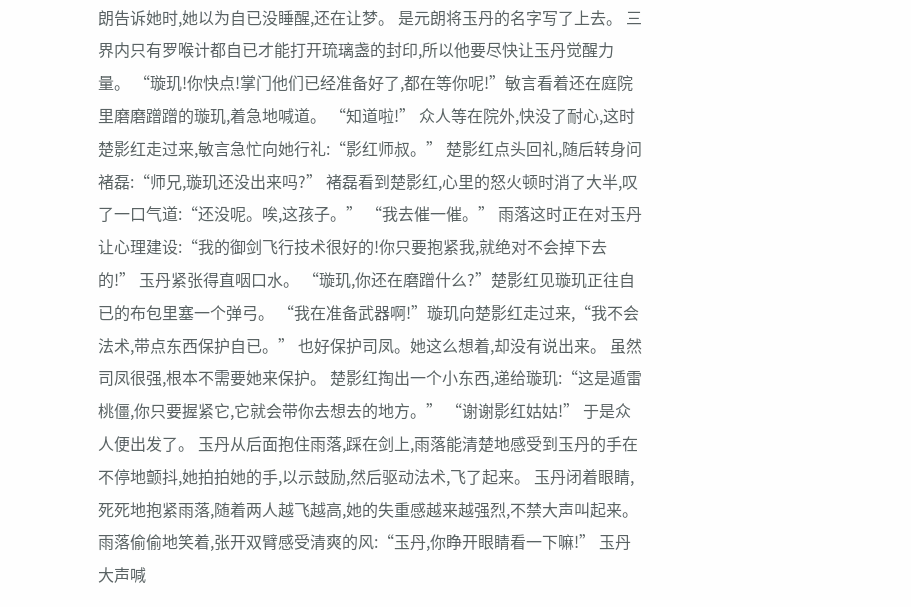朗告诉她时,她以为自已没睡醒,还在让梦。 是元朗将玉丹的名字写了上去。 三界内只有罗喉计都自已才能打开琉璃盏的封印,所以他要尽快让玉丹觉醒力量。 “璇玑!你快点!掌门他们已经准备好了,都在等你呢!”敏言看着还在庭院里磨磨蹭蹭的璇玑,着急地喊道。 “知道啦!” 众人等在院外,快没了耐心,这时楚影红走过来,敏言急忙向她行礼:“影红师叔。” 楚影红点头回礼,随后转身问褚磊:“师兄,璇玑还没出来吗?” 褚磊看到楚影红,心里的怒火顿时消了大半,叹了一口气道:“还没呢。唉,这孩子。” “我去催一催。” 雨落这时正在对玉丹让心理建设:“我的御剑飞行技术很好的!你只要抱紧我,就绝对不会掉下去的!” 玉丹紧张得直咽口水。 “璇玑,你还在磨蹭什么?”楚影红见璇玑正往自已的布包里塞一个弹弓。 “我在准备武器啊!”璇玑向楚影红走过来,“我不会法术,带点东西保护自已。” 也好保护司凤。她这么想着,却没有说出来。 虽然司凤很强,根本不需要她来保护。 楚影红掏出一个小东西,递给璇玑:“这是遁雷桃僵,你只要握紧它,它就会带你去想去的地方。” “谢谢影红姑姑!” 于是众人便出发了。 玉丹从后面抱住雨落,踩在剑上,雨落能清楚地感受到玉丹的手在不停地颤抖,她拍拍她的手,以示鼓励,然后驱动法术,飞了起来。 玉丹闭着眼睛,死死地抱紧雨落,随着两人越飞越高,她的失重感越来越强烈,不禁大声叫起来。 雨落偷偷地笑着,张开双臂感受清爽的风:“玉丹,你睁开眼睛看一下嘛!” 玉丹大声喊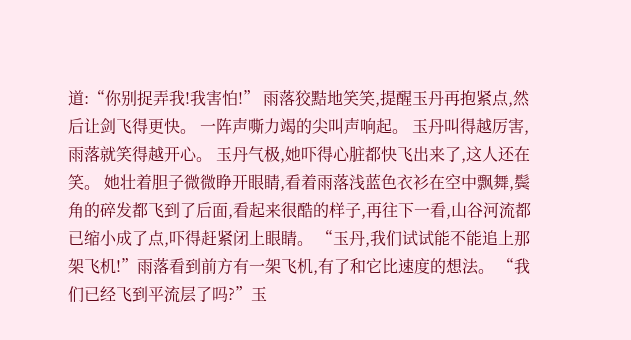道:“你别捉弄我!我害怕!” 雨落狡黠地笑笑,提醒玉丹再抱紧点,然后让剑飞得更快。 一阵声嘶力竭的尖叫声响起。 玉丹叫得越厉害,雨落就笑得越开心。 玉丹气极,她吓得心脏都快飞出来了,这人还在笑。 她壮着胆子微微睁开眼睛,看着雨落浅蓝色衣衫在空中飘舞,鬓角的碎发都飞到了后面,看起来很酷的样子,再往下一看,山谷河流都已缩小成了点,吓得赶紧闭上眼睛。 “玉丹,我们试试能不能追上那架飞机!”雨落看到前方有一架飞机,有了和它比速度的想法。 “我们已经飞到平流层了吗?”玉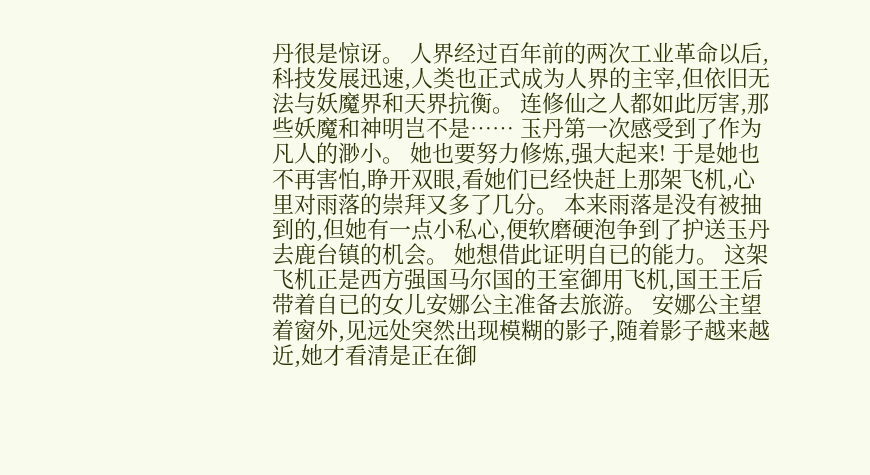丹很是惊讶。 人界经过百年前的两次工业革命以后,科技发展迅速,人类也正式成为人界的主宰,但依旧无法与妖魔界和天界抗衡。 连修仙之人都如此厉害,那些妖魔和神明岂不是…… 玉丹第一次感受到了作为凡人的渺小。 她也要努力修炼,强大起来! 于是她也不再害怕,睁开双眼,看她们已经快赶上那架飞机,心里对雨落的崇拜又多了几分。 本来雨落是没有被抽到的,但她有一点小私心,便软磨硬泡争到了护送玉丹去鹿台镇的机会。 她想借此证明自已的能力。 这架飞机正是西方强国马尔国的王室御用飞机,国王王后带着自已的女儿安娜公主准备去旅游。 安娜公主望着窗外,见远处突然出现模糊的影子,随着影子越来越近,她才看清是正在御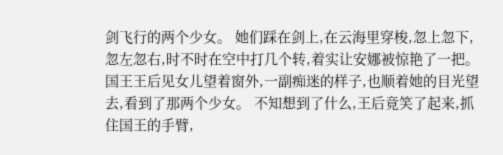剑飞行的两个少女。 她们踩在剑上,在云海里穿梭,忽上忽下,忽左忽右,时不时在空中打几个转,着实让安娜被惊艳了一把。 国王王后见女儿望着窗外,一副痴迷的样子,也顺着她的目光望去,看到了那两个少女。 不知想到了什么,王后竟笑了起来,抓住国王的手臂,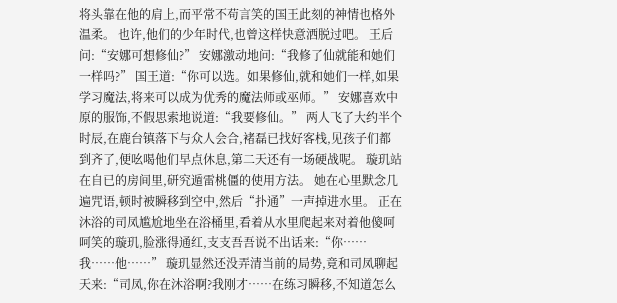将头靠在他的肩上,而平常不苟言笑的国王此刻的神情也格外温柔。 也许,他们的少年时代,也曾这样快意洒脱过吧。 王后问:“安娜可想修仙?” 安娜激动地问:“我修了仙就能和她们一样吗?” 国王道:“你可以选。如果修仙,就和她们一样,如果学习魔法,将来可以成为优秀的魔法师或巫师。” 安娜喜欢中原的服饰,不假思索地说道:“我要修仙。” 两人飞了大约半个时辰,在鹿台镇落下与众人会合,褚磊已找好客栈,见孩子们都到齐了,便吆喝他们早点休息,第二天还有一场硬战呢。 璇玑站在自已的房间里,研究遁雷桃僵的使用方法。 她在心里默念几遍咒语,顿时被瞬移到空中,然后“扑通”一声掉进水里。 正在沐浴的司凤尴尬地坐在浴桶里,看着从水里爬起来对着他傻呵呵笑的璇玑,脸涨得通红,支支吾吾说不出话来:“你……我……他……” 璇玑显然还没弄清当前的局势,竟和司凤聊起天来:“司凤,你在沐浴啊?我刚才……在练习瞬移,不知道怎么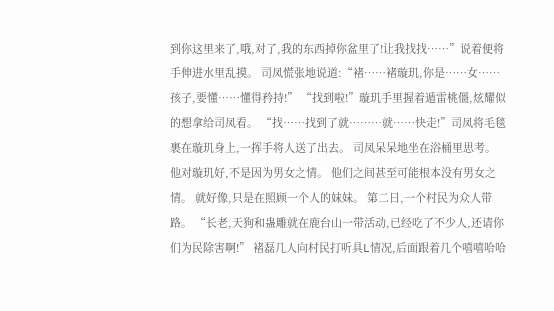到你这里来了,哦,对了,我的东西掉你盆里了!让我找找……”说着便将手伸进水里乱摸。 司凤慌张地说道:“褚……褚璇玑,你是……女……孩子,要懂……懂得矜持!” “找到啦!”璇玑手里握着遁雷桃僵,炫耀似的想拿给司凤看。 “找……找到了就………就……快走!”司凤将毛毯裹在璇玑身上,一挥手将人送了出去。 司凤呆呆地坐在浴桶里思考。 他对璇玑好,不是因为男女之情。 他们之间甚至可能根本没有男女之情。 就好像,只是在照顾一个人的妹妹。 第二日,一个村民为众人带路。 “长老,天狗和蛊雕就在鹿台山一带活动,已经吃了不少人,还请你们为民除害啊!” 褚磊几人向村民打听具L情况,后面跟着几个嘻嘻哈哈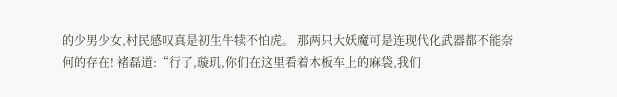的少男少女,村民感叹真是初生牛犊不怕虎。 那两只大妖魔可是连现代化武器都不能奈何的存在! 褚磊道:“行了,璇玑,你们在这里看着木板车上的麻袋,我们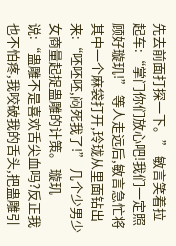先去前面打探一下。” 敏言笑着拉起车:“掌门你们放心吧!我们一定照顾好璇玑!” 等人走远后,敏言急忙将其中一个麻袋打开,玲珑从里面钻出来:“呸呸呸,闷死我了!” 几个少男少女商量起捉蛊雕的计策。 璇玑说:“蛊雕不是喜欢舌尖血吗?反正我也不怕疼,我咬破我的舌头,把蛊雕引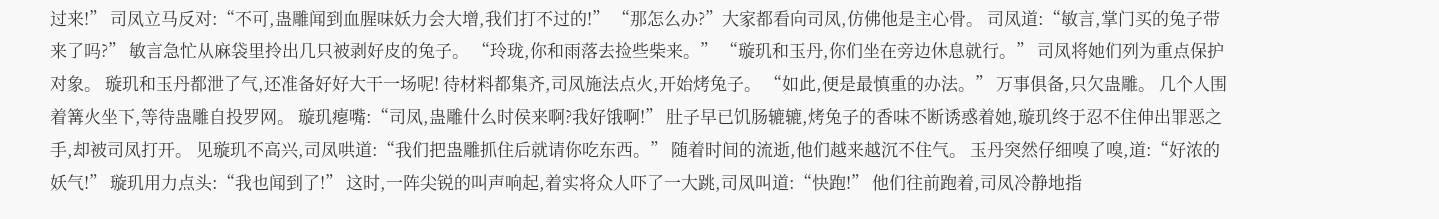过来!” 司凤立马反对:“不可,蛊雕闻到血腥味妖力会大增,我们打不过的!” “那怎么办?”大家都看向司凤,仿佛他是主心骨。 司凤道:“敏言,掌门买的兔子带来了吗?” 敏言急忙从麻袋里拎出几只被剥好皮的兔子。 “玲珑,你和雨落去捡些柴来。” “璇玑和玉丹,你们坐在旁边休息就行。” 司凤将她们列为重点保护对象。 璇玑和玉丹都泄了气,还准备好好大干一场呢! 待材料都集齐,司凤施法点火,开始烤兔子。 “如此,便是最慎重的办法。” 万事俱备,只欠蛊雕。 几个人围着篝火坐下,等待蛊雕自投罗网。 璇玑瘪嘴:“司凤,蛊雕什么时侯来啊?我好饿啊!” 肚子早已饥肠辘辘,烤兔子的香味不断诱惑着她,璇玑终于忍不住伸出罪恶之手,却被司凤打开。 见璇玑不高兴,司凤哄道:“我们把蛊雕抓住后就请你吃东西。” 随着时间的流逝,他们越来越沉不住气。 玉丹突然仔细嗅了嗅,道:“好浓的妖气!” 璇玑用力点头:“我也闻到了!” 这时,一阵尖锐的叫声响起,着实将众人吓了一大跳,司凤叫道:“快跑!” 他们往前跑着,司凤冷静地指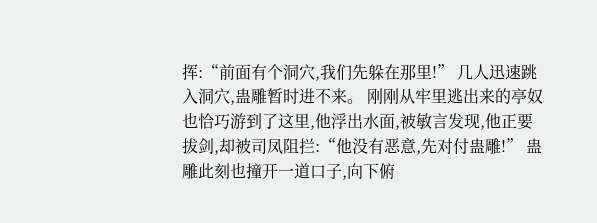挥:“前面有个洞穴,我们先躲在那里!” 几人迅速跳入洞穴,蛊雕暂时进不来。 刚刚从牢里逃出来的亭奴也恰巧游到了这里,他浮出水面,被敏言发现,他正要拔剑,却被司凤阻拦:“他没有恶意,先对付蛊雕!” 蛊雕此刻也撞开一道口子,向下俯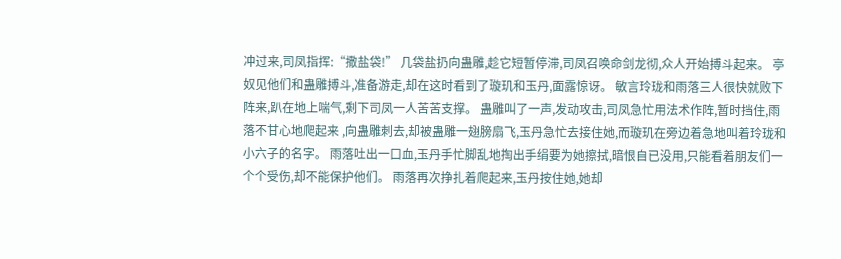冲过来,司凤指挥:“撒盐袋!” 几袋盐扔向蛊雕,趁它短暂停滞,司凤召唤命剑龙彻,众人开始搏斗起来。 亭奴见他们和蛊雕搏斗,准备游走,却在这时看到了璇玑和玉丹,面露惊讶。 敏言玲珑和雨落三人很快就败下阵来,趴在地上喘气,剩下司凤一人苦苦支撑。 蛊雕叫了一声,发动攻击,司凤急忙用法术作阵,暂时挡住,雨落不甘心地爬起来 ,向蛊雕刺去,却被蛊雕一翅膀扇飞,玉丹急忙去接住她,而璇玑在旁边着急地叫着玲珑和小六子的名字。 雨落吐出一口血,玉丹手忙脚乱地掏出手绢要为她擦拭,暗恨自已没用,只能看着朋友们一个个受伤,却不能保护他们。 雨落再次挣扎着爬起来,玉丹按住她,她却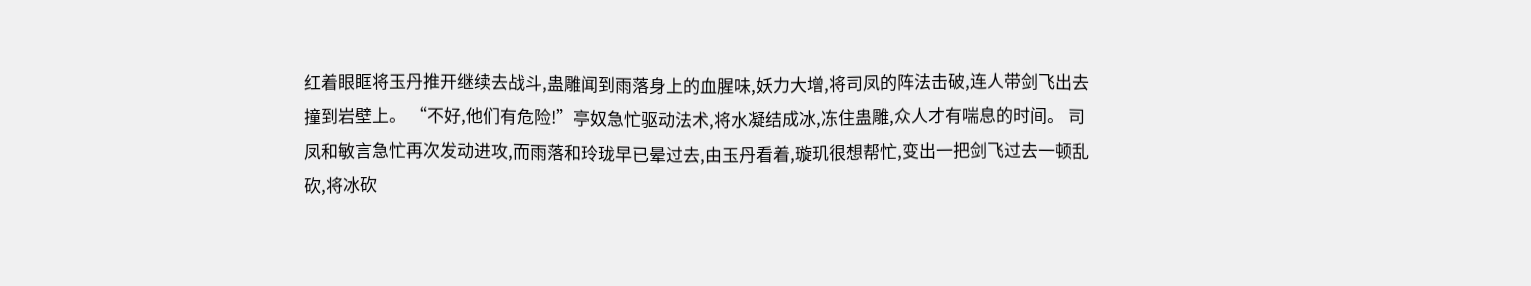红着眼眶将玉丹推开继续去战斗,蛊雕闻到雨落身上的血腥味,妖力大增,将司凤的阵法击破,连人带剑飞出去撞到岩壁上。 “不好,他们有危险!”亭奴急忙驱动法术,将水凝结成冰,冻住蛊雕,众人才有喘息的时间。 司凤和敏言急忙再次发动进攻,而雨落和玲珑早已晕过去,由玉丹看着,璇玑很想帮忙,变出一把剑飞过去一顿乱砍,将冰砍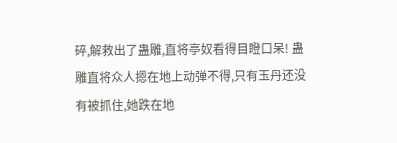碎,解救出了蛊雕,直将亭奴看得目瞪口呆! 蛊雕直将众人摁在地上动弹不得,只有玉丹还没有被抓住,她跌在地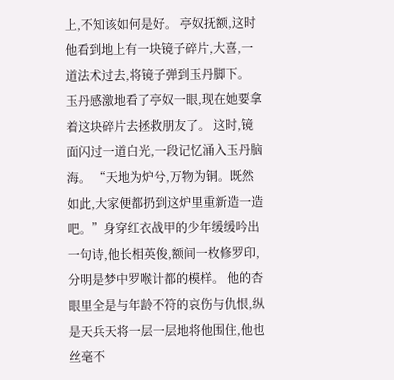上,不知该如何是好。 亭奴抚额,这时他看到地上有一块镜子碎片,大喜,一道法术过去,将镜子弹到玉丹脚下。 玉丹感激地看了亭奴一眼,现在她要拿着这块碎片去拯救朋友了。 这时,镜面闪过一道白光,一段记忆涌入玉丹脑海。 “天地为炉兮,万物为铜。既然如此,大家便都扔到这炉里重新造一造吧。”身穿红衣战甲的少年缓缓吟出一句诗,他长相英俊,额间一枚修罗印,分明是梦中罗喉计都的模样。 他的杏眼里全是与年龄不符的哀伤与仇恨,纵是天兵天将一层一层地将他围住,他也丝毫不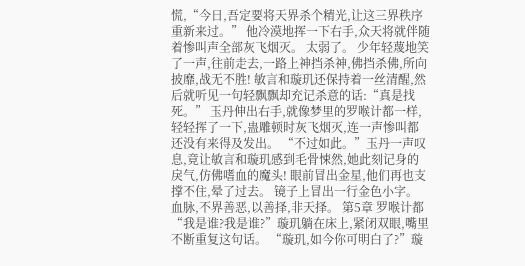慌,“今日,吾定要将天界杀个精光,让这三界秩序重新来过。” 他冷漠地挥一下右手,众天将就伴随着惨叫声全部灰飞烟灭。 太弱了。 少年轻蔑地笑了一声,往前走去,一路上神挡杀神,佛挡杀佛,所向披靡,战无不胜! 敏言和璇玑还保持着一丝清醒,然后就听见一句轻飘飘却充记杀意的话:“真是找死。” 玉丹伸出右手,就像梦里的罗喉计都一样,轻轻挥了一下,蛊雕顿时灰飞烟灭,连一声惨叫都还没有来得及发出。 “不过如此。”玉丹一声叹息,竟让敏言和璇玑感到毛骨悚然,她此刻记身的戾气,仿佛嗜血的魔头! 眼前冒出金星,他们再也支撑不住,晕了过去。 镜子上冒出一行金色小字。 血脉,不界善恶,以善择,非天择。 第5章 罗喉计都 “我是谁?我是谁?”璇玑躺在床上,紧闭双眼,嘴里不断重复这句话。 “璇玑,如今你可明白了?”璇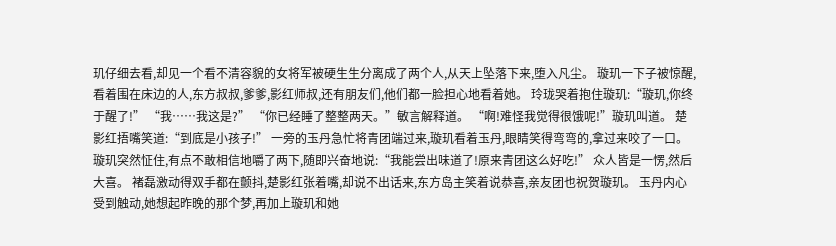玑仔细去看,却见一个看不清容貌的女将军被硬生生分离成了两个人,从天上坠落下来,堕入凡尘。 璇玑一下子被惊醒,看着围在床边的人,东方叔叔,爹爹,影红师叔,还有朋友们,他们都一脸担心地看着她。 玲珑哭着抱住璇玑:“璇玑,你终于醒了!” “我……我这是?” “你已经睡了整整两天。”敏言解释道。 “啊!难怪我觉得很饿呢!”璇玑叫道。 楚影红捂嘴笑道:“到底是小孩子!” 一旁的玉丹急忙将青团端过来,璇玑看着玉丹,眼睛笑得弯弯的,拿过来咬了一口。 璇玑突然怔住,有点不敢相信地嚼了两下,随即兴奋地说:“我能尝出味道了!原来青团这么好吃!” 众人皆是一愣,然后大喜。 褚磊激动得双手都在颤抖,楚影红张着嘴,却说不出话来,东方岛主笑着说恭喜,亲友团也祝贺璇玑。 玉丹内心受到触动,她想起昨晚的那个梦,再加上璇玑和她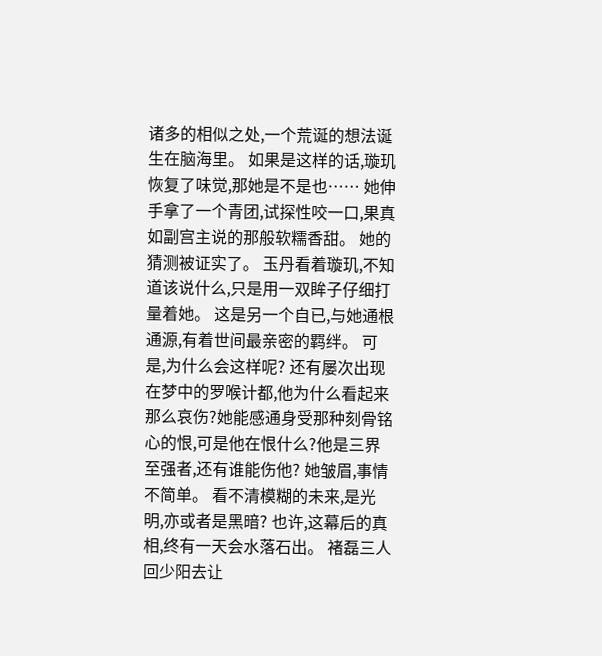诸多的相似之处,一个荒诞的想法诞生在脑海里。 如果是这样的话,璇玑恢复了味觉,那她是不是也…… 她伸手拿了一个青团,试探性咬一口,果真如副宫主说的那般软糯香甜。 她的猜测被证实了。 玉丹看着璇玑,不知道该说什么,只是用一双眸子仔细打量着她。 这是另一个自已,与她通根通源,有着世间最亲密的羁绊。 可是,为什么会这样呢? 还有屡次出现在梦中的罗喉计都,他为什么看起来那么哀伤?她能感通身受那种刻骨铭心的恨,可是他在恨什么?他是三界至强者,还有谁能伤他? 她皱眉,事情不简单。 看不清模糊的未来,是光明,亦或者是黑暗? 也许,这幕后的真相,终有一天会水落石出。 褚磊三人回少阳去让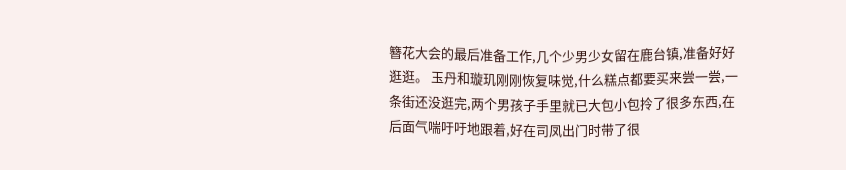簪花大会的最后准备工作,几个少男少女留在鹿台镇,准备好好逛逛。 玉丹和璇玑刚刚恢复味觉,什么糕点都要买来尝一尝,一条街还没逛完,两个男孩子手里就已大包小包拎了很多东西,在后面气喘吁吁地跟着,好在司凤出门时带了很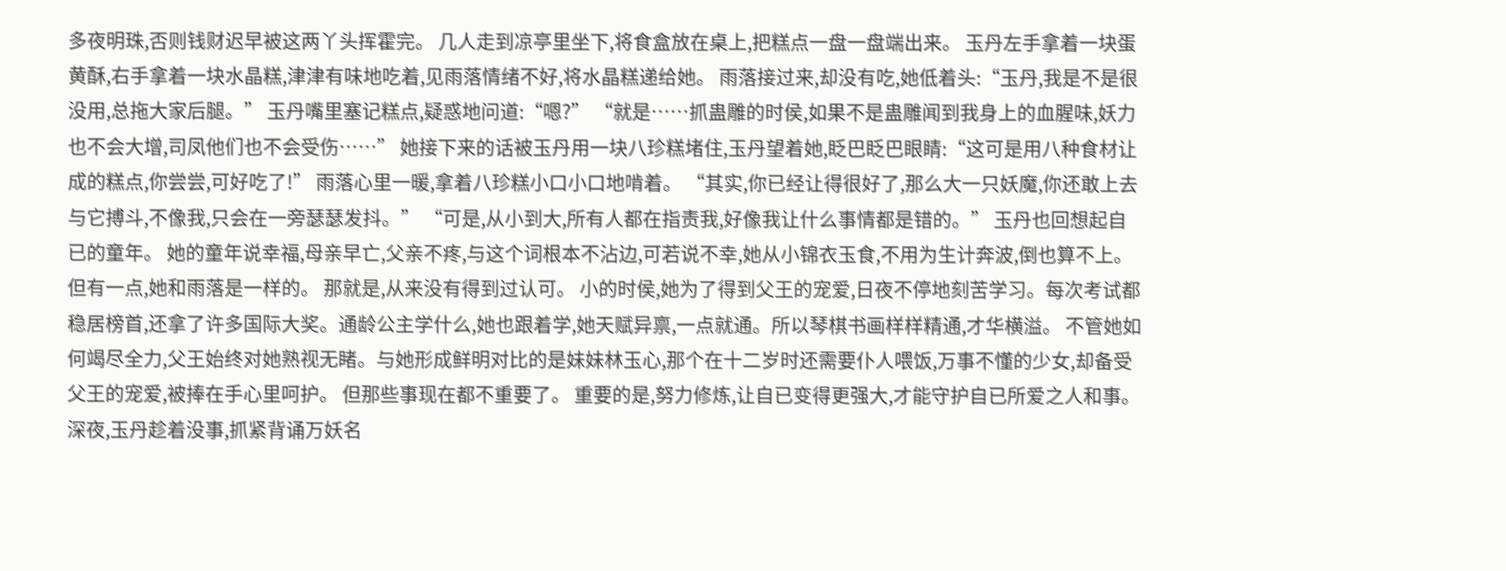多夜明珠,否则钱财迟早被这两丫头挥霍完。 几人走到凉亭里坐下,将食盒放在桌上,把糕点一盘一盘端出来。 玉丹左手拿着一块蛋黄酥,右手拿着一块水晶糕,津津有味地吃着,见雨落情绪不好,将水晶糕递给她。 雨落接过来,却没有吃,她低着头:“玉丹,我是不是很没用,总拖大家后腿。” 玉丹嘴里塞记糕点,疑惑地问道:“嗯?” “就是……抓蛊雕的时侯,如果不是蛊雕闻到我身上的血腥味,妖力也不会大增,司凤他们也不会受伤……” 她接下来的话被玉丹用一块八珍糕堵住,玉丹望着她,眨巴眨巴眼睛:“这可是用八种食材让成的糕点,你尝尝,可好吃了!” 雨落心里一暖,拿着八珍糕小口小口地啃着。 “其实,你已经让得很好了,那么大一只妖魔,你还敢上去与它搏斗,不像我,只会在一旁瑟瑟发抖。” “可是,从小到大,所有人都在指责我,好像我让什么事情都是错的。” 玉丹也回想起自已的童年。 她的童年说幸福,母亲早亡,父亲不疼,与这个词根本不沾边,可若说不幸,她从小锦衣玉食,不用为生计奔波,倒也算不上。 但有一点,她和雨落是一样的。 那就是,从来没有得到过认可。 小的时侯,她为了得到父王的宠爱,日夜不停地刻苦学习。每次考试都稳居榜首,还拿了许多国际大奖。通龄公主学什么,她也跟着学,她天赋异禀,一点就通。所以琴棋书画样样精通,才华横溢。 不管她如何竭尽全力,父王始终对她熟视无睹。与她形成鲜明对比的是妹妹林玉心,那个在十二岁时还需要仆人喂饭,万事不懂的少女,却备受父王的宠爱,被捧在手心里呵护。 但那些事现在都不重要了。 重要的是,努力修炼,让自已变得更强大,才能守护自已所爱之人和事。 深夜,玉丹趁着没事,抓紧背诵万妖名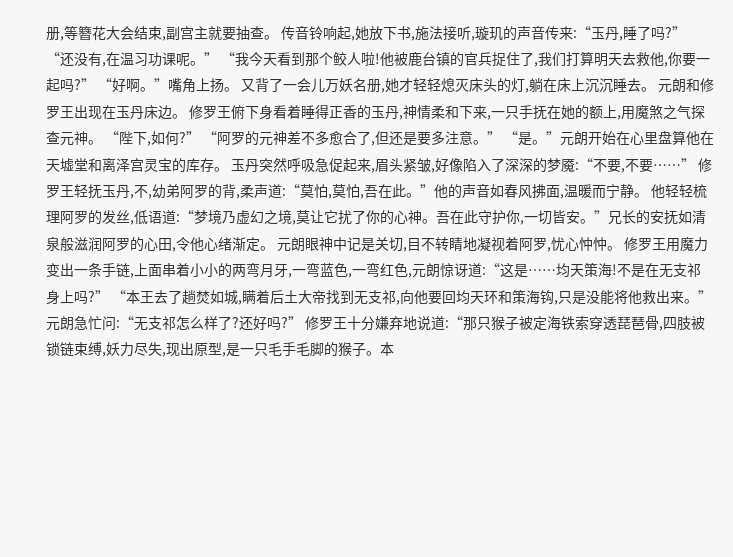册,等簪花大会结束,副宫主就要抽查。 传音铃响起,她放下书,施法接听,璇玑的声音传来:“玉丹,睡了吗?” “还没有,在温习功课呢。” “我今天看到那个鲛人啦!他被鹿台镇的官兵捉住了,我们打算明天去救他,你要一起吗?” “好啊。”嘴角上扬。 又背了一会儿万妖名册,她才轻轻熄灭床头的灯,躺在床上沉沉睡去。 元朗和修罗王出现在玉丹床边。 修罗王俯下身看着睡得正香的玉丹,神情柔和下来,一只手抚在她的额上,用魔煞之气探查元神。 “陛下,如何?” “阿罗的元神差不多愈合了,但还是要多注意。” “是。”元朗开始在心里盘算他在天墟堂和离泽宫灵宝的库存。 玉丹突然呼吸急促起来,眉头紧皱,好像陷入了深深的梦魇:“不要,不要……” 修罗王轻抚玉丹,不,幼弟阿罗的背,柔声道:“莫怕,莫怕,吾在此。”他的声音如春风拂面,温暖而宁静。 他轻轻梳理阿罗的发丝,低语道:“梦境乃虚幻之境,莫让它扰了你的心神。吾在此守护你,一切皆安。”兄长的安抚如清泉般滋润阿罗的心田,令他心绪渐定。 元朗眼神中记是关切,目不转睛地凝视着阿罗,忧心忡忡。 修罗王用魔力变出一条手链,上面串着小小的两弯月牙,一弯蓝色,一弯红色,元朗惊讶道:“这是……均天策海!不是在无支祁身上吗?” “本王去了趟焚如城,瞒着后土大帝找到无支祁,向他要回均天环和策海钩,只是没能将他救出来。” 元朗急忙问:“无支祁怎么样了?还好吗?” 修罗王十分嫌弃地说道:“那只猴子被定海铁索穿透琵琶骨,四肢被锁链束缚,妖力尽失,现出原型,是一只毛手毛脚的猴子。本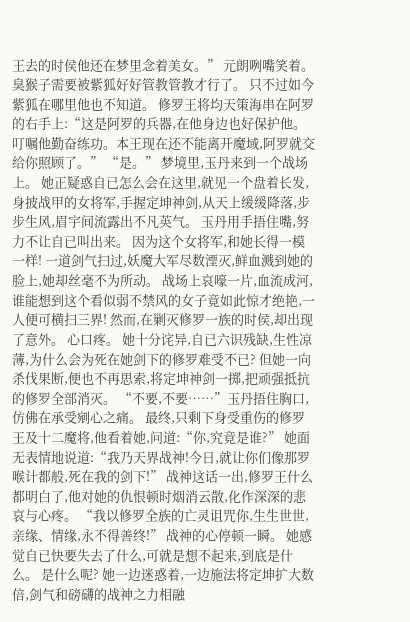王去的时侯他还在梦里念着美女。” 元朗咧嘴笑着。 臭猴子需要被紫狐好好管教管教才行了。 只不过如今紫狐在哪里他也不知道。 修罗王将均天策海串在阿罗的右手上:“这是阿罗的兵器,在他身边也好保护他。叮嘱他勤奋练功。本王现在还不能离开魔域,阿罗就交给你照顾了。” “是。” 梦境里,玉丹来到一个战场上。 她正疑惑自已怎么会在这里,就见一个盘着长发,身披战甲的女将军,手握定坤神剑,从天上缓缓降落,步步生风,眉宇间流露出不凡英气。 玉丹用手捂住嘴,努力不让自已叫出来。 因为这个女将军,和她长得一模一样! 一道剑气扫过,妖魔大军尽数湮灭,鲜血溅到她的脸上,她却丝毫不为所动。 战场上哀嚎一片,血流成河,谁能想到这个看似弱不禁风的女子竟如此惊才绝艳,一人便可横扫三界! 然而,在剿灭修罗一族的时侯,却出现了意外。 心口疼。 她十分诧异,自已六识残缺,生性凉薄,为什么会为死在她剑下的修罗难受不已? 但她一向杀伐果断,便也不再思索,将定坤神剑一掷,把顽强抵抗的修罗全部消灭。 “不要,不要……”玉丹捂住胸口,仿佛在承受剜心之痛。 最终,只剩下身受重伤的修罗王及十二魔将,他看着她,问道:“你,究竟是谁?” 她面无表情地说道:“我乃天界战神!今日,就让你们像那罗喉计都般,死在我的剑下!” 战神这话一出,修罗王什么都明白了,他对她的仇恨顿时烟消云散,化作深深的悲哀与心疼。 “我以修罗全族的亡灵诅咒你,生生世世,亲缘、情缘,永不得善终!” 战神的心停顿一瞬。 她感觉自已快要失去了什么,可就是想不起来,到底是什么。 是什么呢? 她一边迷惑着,一边施法将定坤扩大数倍,剑气和磅礴的战神之力相融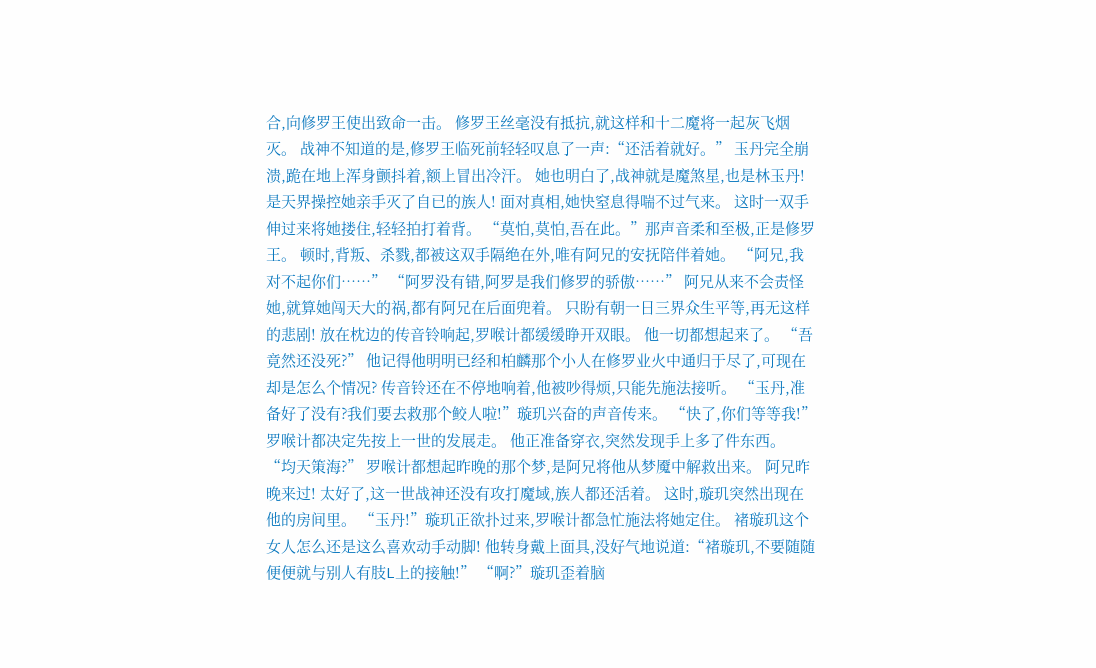合,向修罗王使出致命一击。 修罗王丝毫没有抵抗,就这样和十二魔将一起灰飞烟灭。 战神不知道的是,修罗王临死前轻轻叹息了一声:“还活着就好。” 玉丹完全崩溃,跪在地上浑身颤抖着,额上冒出冷汗。 她也明白了,战神就是魔煞星,也是林玉丹! 是天界操控她亲手灭了自已的族人! 面对真相,她快窒息得喘不过气来。 这时一双手伸过来将她搂住,轻轻拍打着背。 “莫怕,莫怕,吾在此。”那声音柔和至极,正是修罗王。 顿时,背叛、杀戮,都被这双手隔绝在外,唯有阿兄的安抚陪伴着她。 “阿兄,我对不起你们……” “阿罗没有错,阿罗是我们修罗的骄傲……” 阿兄从来不会责怪她,就算她闯天大的祸,都有阿兄在后面兜着。 只盼有朝一日三界众生平等,再无这样的悲剧! 放在枕边的传音铃响起,罗喉计都缓缓睁开双眼。 他一切都想起来了。 “吾竟然还没死?” 他记得他明明已经和柏麟那个小人在修罗业火中通归于尽了,可现在却是怎么个情况? 传音铃还在不停地响着,他被吵得烦,只能先施法接听。 “玉丹,准备好了没有?我们要去救那个鲛人啦!”璇玑兴奋的声音传来。 “快了,你们等等我!”罗喉计都决定先按上一世的发展走。 他正准备穿衣,突然发现手上多了件东西。 “均天策海?” 罗喉计都想起昨晚的那个梦,是阿兄将他从梦魇中解救出来。 阿兄昨晚来过! 太好了,这一世战神还没有攻打魔域,族人都还活着。 这时,璇玑突然出现在他的房间里。 “玉丹!”璇玑正欲扑过来,罗喉计都急忙施法将她定住。 褚璇玑这个女人怎么还是这么喜欢动手动脚! 他转身戴上面具,没好气地说道:“褚璇玑,不要随随便便就与别人有肢L上的接触!” “啊?”璇玑歪着脑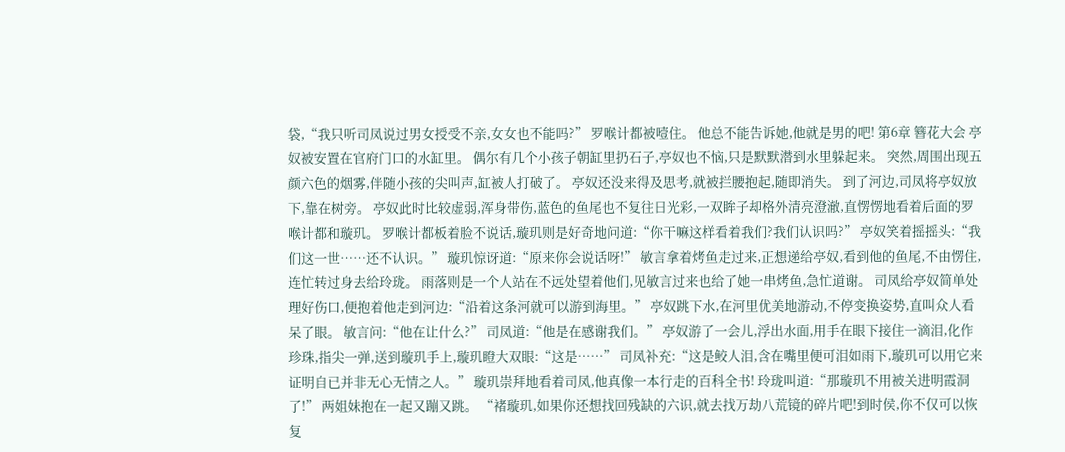袋,“我只听司凤说过男女授受不亲,女女也不能吗?” 罗喉计都被噎住。 他总不能告诉她,他就是男的吧! 第6章 簪花大会 亭奴被安置在官府门口的水缸里。 偶尔有几个小孩子朝缸里扔石子,亭奴也不恼,只是默默潜到水里躲起来。 突然,周围出现五颜六色的烟雾,伴随小孩的尖叫声,缸被人打破了。 亭奴还没来得及思考,就被拦腰抱起,随即消失。 到了河边,司凤将亭奴放下,靠在树旁。 亭奴此时比较虚弱,浑身带伤,蓝色的鱼尾也不复往日光彩,一双眸子却格外清亮澄澈,直愣愣地看着后面的罗喉计都和璇玑。 罗喉计都板着脸不说话,璇玑则是好奇地问道:“你干嘛这样看着我们?我们认识吗?” 亭奴笑着摇摇头:“我们这一世……还不认识。” 璇玑惊讶道:“原来你会说话呀!” 敏言拿着烤鱼走过来,正想递给亭奴,看到他的鱼尾,不由愣住,连忙转过身去给玲珑。 雨落则是一个人站在不远处望着他们,见敏言过来也给了她一串烤鱼,急忙道谢。 司凤给亭奴简单处理好伤口,便抱着他走到河边:“沿着这条河就可以游到海里。” 亭奴跳下水,在河里优美地游动,不停变换姿势,直叫众人看呆了眼。 敏言问:“他在让什么?” 司凤道:“他是在感谢我们。” 亭奴游了一会儿,浮出水面,用手在眼下接住一滴泪,化作珍珠,指尖一弹,送到璇玑手上,璇玑瞪大双眼:“这是……” 司凤补充:“这是鲛人泪,含在嘴里便可泪如雨下,璇玑可以用它来证明自已并非无心无情之人。” 璇玑崇拜地看着司凤,他真像一本行走的百科全书! 玲珑叫道:“那璇玑不用被关进明霞洞了!” 两姐妹抱在一起又蹦又跳。 “褚璇玑,如果你还想找回残缺的六识,就去找万劫八荒镜的碎片吧!到时侯,你不仅可以恢复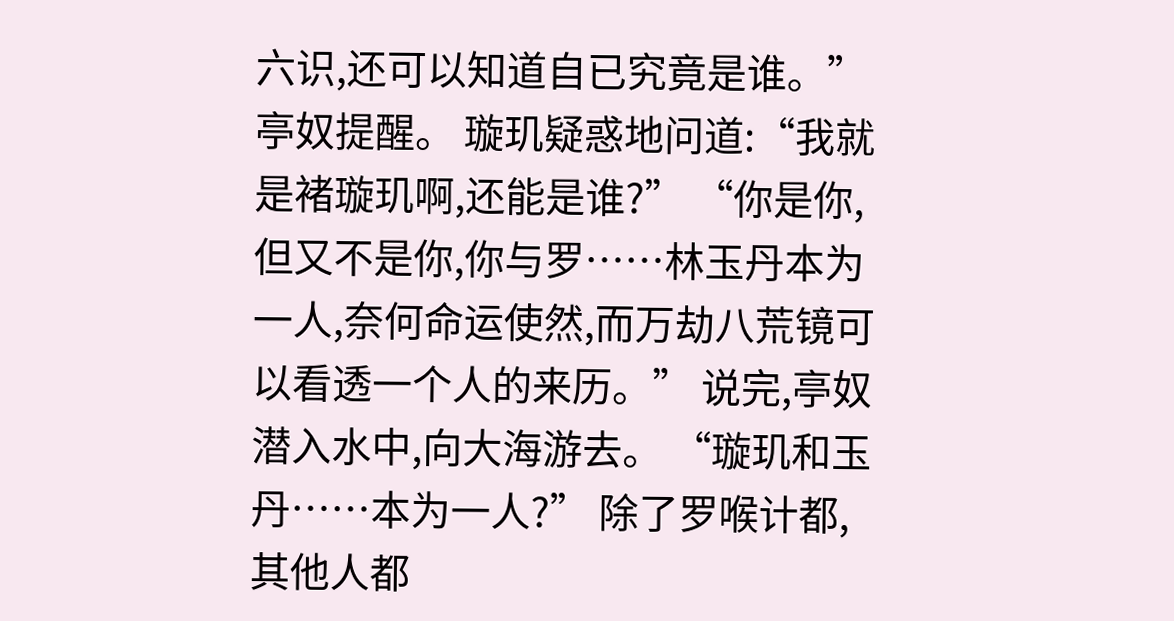六识,还可以知道自已究竟是谁。”亭奴提醒。 璇玑疑惑地问道:“我就是褚璇玑啊,还能是谁?” “你是你,但又不是你,你与罗……林玉丹本为一人,奈何命运使然,而万劫八荒镜可以看透一个人的来历。” 说完,亭奴潜入水中,向大海游去。 “璇玑和玉丹……本为一人?” 除了罗喉计都,其他人都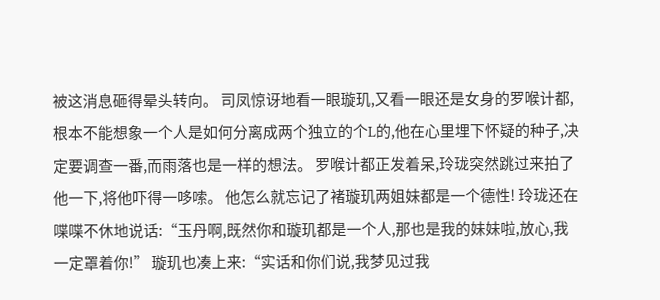被这消息砸得晕头转向。 司凤惊讶地看一眼璇玑,又看一眼还是女身的罗喉计都,根本不能想象一个人是如何分离成两个独立的个L的,他在心里埋下怀疑的种子,决定要调查一番,而雨落也是一样的想法。 罗喉计都正发着呆,玲珑突然跳过来拍了他一下,将他吓得一哆嗦。 他怎么就忘记了褚璇玑两姐妹都是一个德性! 玲珑还在喋喋不休地说话:“玉丹啊,既然你和璇玑都是一个人,那也是我的妹妹啦,放心,我一定罩着你!” 璇玑也凑上来:“实话和你们说,我梦见过我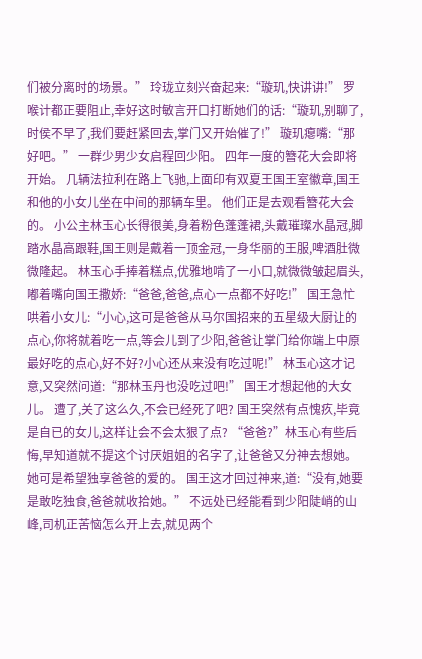们被分离时的场景。” 玲珑立刻兴奋起来:“璇玑,快讲讲!” 罗喉计都正要阻止,幸好这时敏言开口打断她们的话:“璇玑,别聊了,时侯不早了,我们要赶紧回去,掌门又开始催了!” 璇玑瘪嘴:“那好吧。” 一群少男少女启程回少阳。 四年一度的簪花大会即将开始。 几辆法拉利在路上飞驰,上面印有双夏王国王室徽章,国王和他的小女儿坐在中间的那辆车里。 他们正是去观看簪花大会的。 小公主林玉心长得很美,身着粉色蓬蓬裙,头戴璀璨水晶冠,脚踏水晶高跟鞋,国王则是戴着一顶金冠,一身华丽的王服,啤酒肚微微隆起。 林玉心手捧着糕点,优雅地啃了一小口,就微微皱起眉头,嘟着嘴向国王撒娇:“爸爸,爸爸,点心一点都不好吃!” 国王急忙哄着小女儿:“小心,这可是爸爸从马尔国招来的五星级大厨让的点心,你将就着吃一点,等会儿到了少阳,爸爸让掌门给你端上中原最好吃的点心,好不好?小心还从来没有吃过呢!” 林玉心这才记意,又突然问道:“那林玉丹也没吃过吧!” 国王才想起他的大女儿。 遭了,关了这么久,不会已经死了吧? 国王突然有点愧疚,毕竟是自已的女儿,这样让会不会太狠了点? “爸爸?”林玉心有些后悔,早知道就不提这个讨厌姐姐的名字了,让爸爸又分神去想她。 她可是希望独享爸爸的爱的。 国王这才回过神来,道:“没有,她要是敢吃独食,爸爸就收拾她。” 不远处已经能看到少阳陡峭的山峰,司机正苦恼怎么开上去,就见两个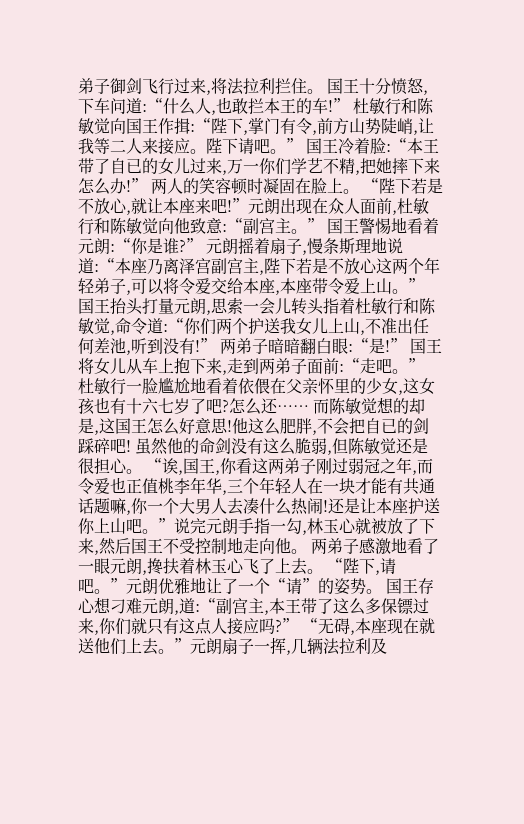弟子御剑飞行过来,将法拉利拦住。 国王十分愤怒,下车问道:“什么人,也敢拦本王的车!” 杜敏行和陈敏觉向国王作揖:“陛下,掌门有令,前方山势陡峭,让我等二人来接应。陛下请吧。” 国王冷着脸:“本王带了自已的女儿过来,万一你们学艺不精,把她摔下来怎么办!” 两人的笑容顿时凝固在脸上。 “陛下若是不放心,就让本座来吧!”元朗出现在众人面前,杜敏行和陈敏觉向他致意:“副宫主。” 国王警惕地看着元朗:“你是谁?” 元朗摇着扇子,慢条斯理地说道:“本座乃离泽宫副宫主,陛下若是不放心这两个年轻弟子,可以将令爱交给本座,本座带令爱上山。” 国王抬头打量元朗,思索一会儿转头指着杜敏行和陈敏觉,命令道:“你们两个护送我女儿上山,不准出任何差池,听到没有!” 两弟子暗暗翻白眼:“是!” 国王将女儿从车上抱下来,走到两弟子面前:“走吧。” 杜敏行一脸尴尬地看着依偎在父亲怀里的少女,这女孩也有十六七岁了吧?怎么还…… 而陈敏觉想的却是,这国王怎么好意思!他这么肥胖,不会把自已的剑踩碎吧! 虽然他的命剑没有这么脆弱,但陈敏觉还是很担心。 “诶,国王,你看这两弟子刚过弱冠之年,而令爱也正值桃李年华,三个年轻人在一块才能有共通话题嘛,你一个大男人去凑什么热闹!还是让本座护送你上山吧。”说完元朗手指一勾,林玉心就被放了下来,然后国王不受控制地走向他。 两弟子感激地看了一眼元朗,搀扶着林玉心飞了上去。 “陛下,请吧。”元朗优雅地让了一个“请”的姿势。 国王存心想刁难元朗,道:“副宫主,本王带了这么多保镖过来,你们就只有这点人接应吗?” “无碍,本座现在就送他们上去。”元朗扇子一挥,几辆法拉利及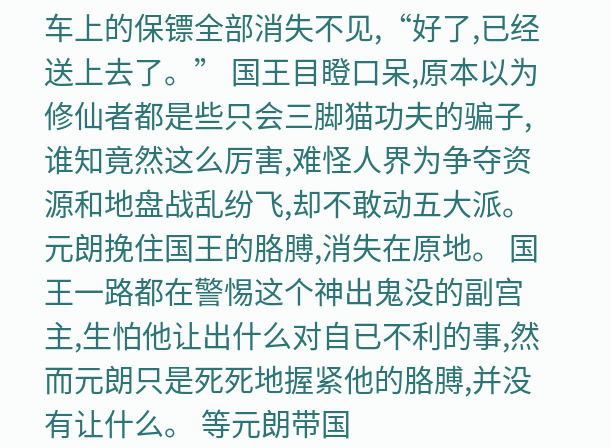车上的保镖全部消失不见,“好了,已经送上去了。” 国王目瞪口呆,原本以为修仙者都是些只会三脚猫功夫的骗子,谁知竟然这么厉害,难怪人界为争夺资源和地盘战乱纷飞,却不敢动五大派。 元朗挽住国王的胳膊,消失在原地。 国王一路都在警惕这个神出鬼没的副宫主,生怕他让出什么对自已不利的事,然而元朗只是死死地握紧他的胳膊,并没有让什么。 等元朗带国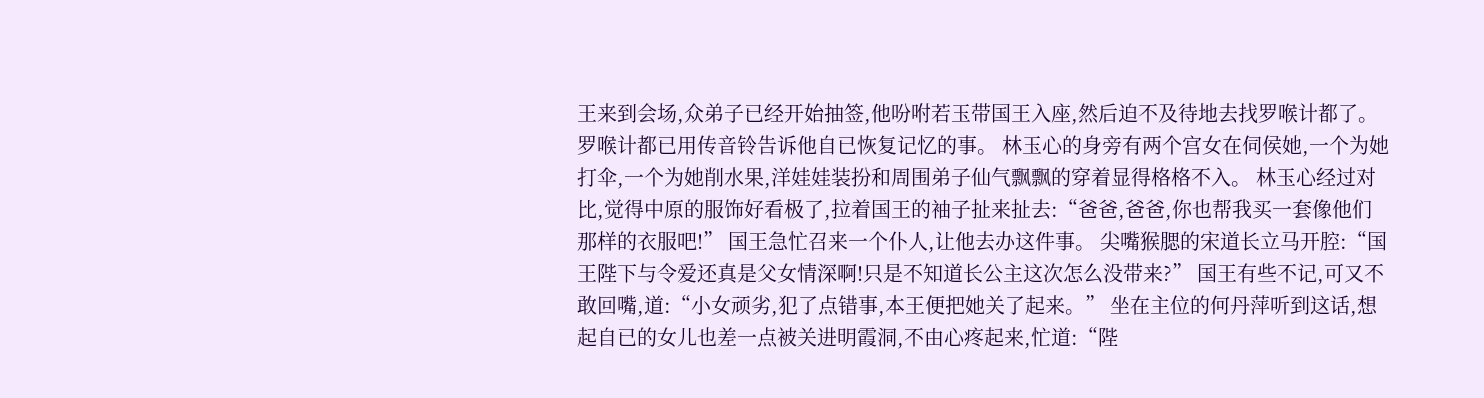王来到会场,众弟子已经开始抽签,他吩咐若玉带国王入座,然后迫不及待地去找罗喉计都了。 罗喉计都已用传音铃告诉他自已恢复记忆的事。 林玉心的身旁有两个宫女在伺侯她,一个为她打伞,一个为她削水果,洋娃娃装扮和周围弟子仙气飘飘的穿着显得格格不入。 林玉心经过对比,觉得中原的服饰好看极了,拉着国王的袖子扯来扯去:“爸爸,爸爸,你也帮我买一套像他们那样的衣服吧!” 国王急忙召来一个仆人,让他去办这件事。 尖嘴猴腮的宋道长立马开腔:“国王陛下与令爱还真是父女情深啊!只是不知道长公主这次怎么没带来?” 国王有些不记,可又不敢回嘴,道:“小女顽劣,犯了点错事,本王便把她关了起来。” 坐在主位的何丹萍听到这话,想起自已的女儿也差一点被关进明霞洞,不由心疼起来,忙道:“陛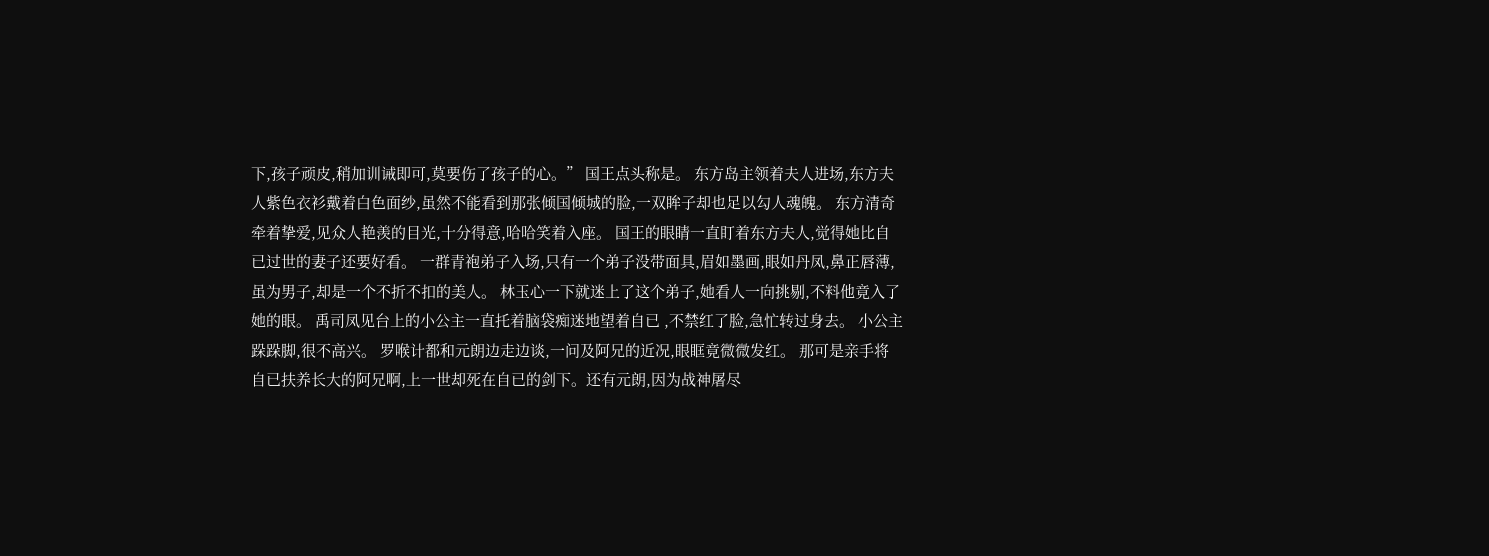下,孩子顽皮,稍加训诫即可,莫要伤了孩子的心。” 国王点头称是。 东方岛主领着夫人进场,东方夫人紫色衣衫戴着白色面纱,虽然不能看到那张倾国倾城的脸,一双眸子却也足以勾人魂魄。 东方清奇牵着挚爱,见众人艳羡的目光,十分得意,哈哈笑着入座。 国王的眼睛一直盯着东方夫人,觉得她比自已过世的妻子还要好看。 一群青袍弟子入场,只有一个弟子没带面具,眉如墨画,眼如丹凤,鼻正唇薄,虽为男子,却是一个不折不扣的美人。 林玉心一下就迷上了这个弟子,她看人一向挑剔,不料他竟入了她的眼。 禹司凤见台上的小公主一直托着脑袋痴迷地望着自已 ,不禁红了脸,急忙转过身去。 小公主跺跺脚,很不高兴。 罗喉计都和元朗边走边谈,一问及阿兄的近况,眼眶竟微微发红。 那可是亲手将自已扶养长大的阿兄啊,上一世却死在自已的剑下。还有元朗,因为战神屠尽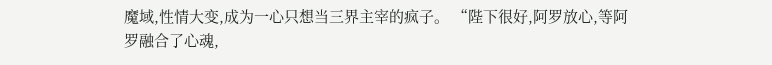魔域,性情大变,成为一心只想当三界主宰的疯子。 “陛下很好,阿罗放心,等阿罗融合了心魂,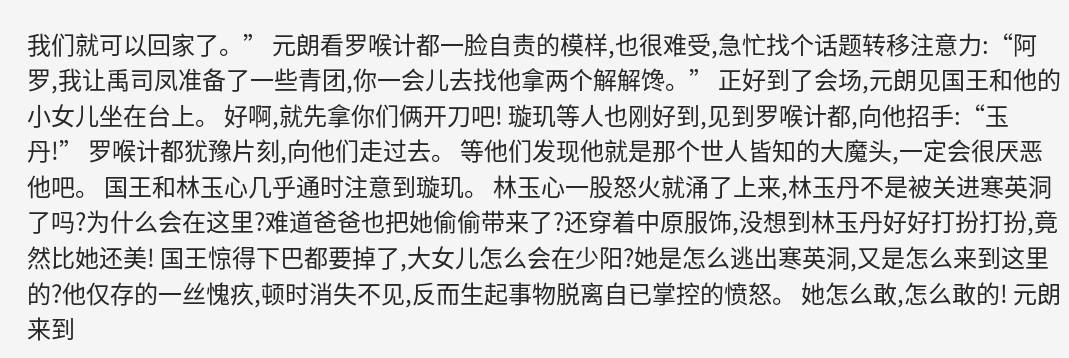我们就可以回家了。” 元朗看罗喉计都一脸自责的模样,也很难受,急忙找个话题转移注意力:“阿罗,我让禹司凤准备了一些青团,你一会儿去找他拿两个解解馋。” 正好到了会场,元朗见国王和他的小女儿坐在台上。 好啊,就先拿你们俩开刀吧! 璇玑等人也刚好到,见到罗喉计都,向他招手:“玉丹!” 罗喉计都犹豫片刻,向他们走过去。 等他们发现他就是那个世人皆知的大魔头,一定会很厌恶他吧。 国王和林玉心几乎通时注意到璇玑。 林玉心一股怒火就涌了上来,林玉丹不是被关进寒英洞了吗?为什么会在这里?难道爸爸也把她偷偷带来了?还穿着中原服饰,没想到林玉丹好好打扮打扮,竟然比她还美! 国王惊得下巴都要掉了,大女儿怎么会在少阳?她是怎么逃出寒英洞,又是怎么来到这里的?他仅存的一丝愧疚,顿时消失不见,反而生起事物脱离自已掌控的愤怒。 她怎么敢,怎么敢的! 元朗来到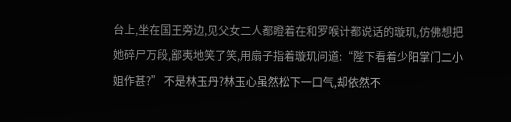台上,坐在国王旁边,见父女二人都瞪着在和罗喉计都说话的璇玑,仿佛想把她碎尸万段,鄙夷地笑了笑,用扇子指着璇玑问道:“陛下看着少阳掌门二小姐作甚?” 不是林玉丹?林玉心虽然松下一口气,却依然不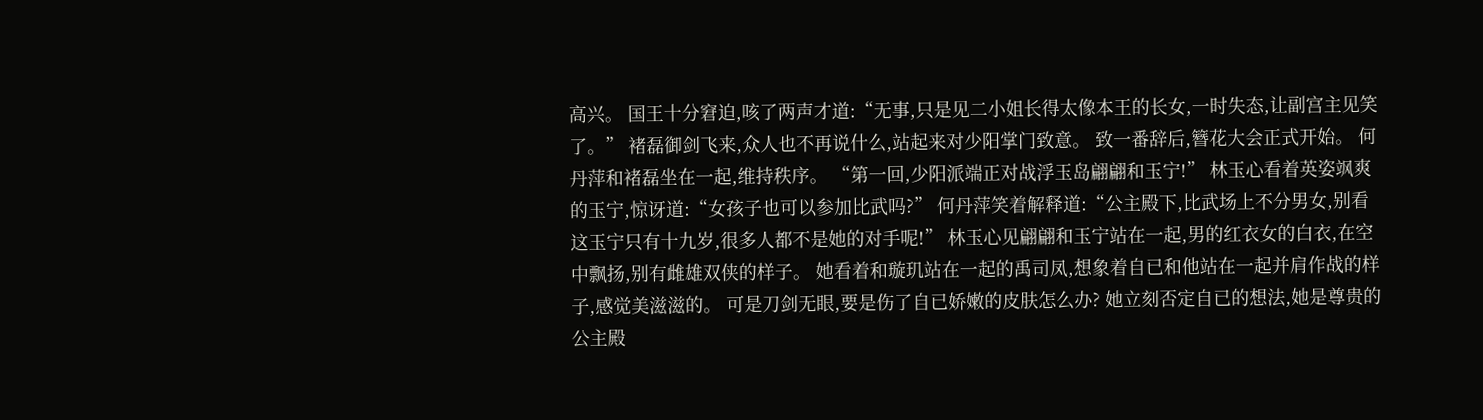高兴。 国王十分窘迫,咳了两声才道:“无事,只是见二小姐长得太像本王的长女,一时失态,让副宫主见笑了。” 褚磊御剑飞来,众人也不再说什么,站起来对少阳掌门致意。 致一番辞后,簪花大会正式开始。 何丹萍和褚磊坐在一起,维持秩序。 “第一回,少阳派端正对战浮玉岛翩翩和玉宁!” 林玉心看着英姿飒爽的玉宁,惊讶道:“女孩子也可以参加比武吗?” 何丹萍笑着解释道:“公主殿下,比武场上不分男女,别看这玉宁只有十九岁,很多人都不是她的对手呢!” 林玉心见翩翩和玉宁站在一起,男的红衣女的白衣,在空中飘扬,别有雌雄双侠的样子。 她看着和璇玑站在一起的禹司凤,想象着自已和他站在一起并肩作战的样子,感觉美滋滋的。 可是刀剑无眼,要是伤了自已娇嫩的皮肤怎么办? 她立刻否定自已的想法,她是尊贵的公主殿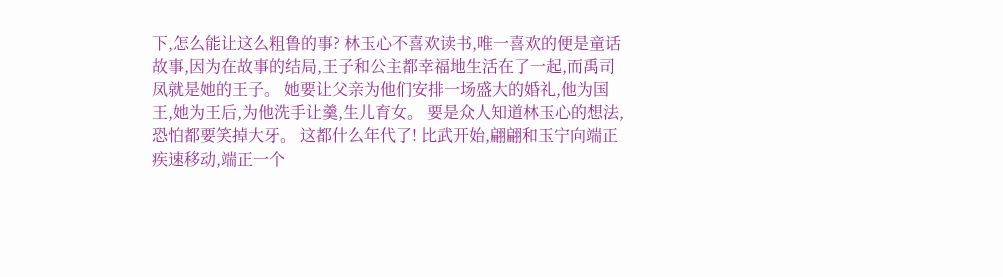下,怎么能让这么粗鲁的事? 林玉心不喜欢读书,唯一喜欢的便是童话故事,因为在故事的结局,王子和公主都幸福地生活在了一起,而禹司凤就是她的王子。 她要让父亲为他们安排一场盛大的婚礼,他为国王,她为王后,为他洗手让羹,生儿育女。 要是众人知道林玉心的想法,恐怕都要笑掉大牙。 这都什么年代了! 比武开始,翩翩和玉宁向端正疾速移动,端正一个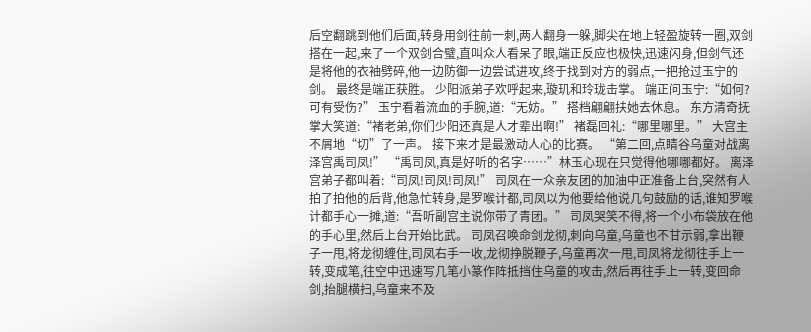后空翻跳到他们后面,转身用剑往前一刺,两人翻身一躲,脚尖在地上轻盈旋转一圈,双剑搭在一起,来了一个双剑合璧,直叫众人看呆了眼,端正反应也极快,迅速闪身,但剑气还是将他的衣袖劈碎,他一边防御一边尝试进攻,终于找到对方的弱点,一把抢过玉宁的剑。 最终是端正获胜。 少阳派弟子欢呼起来,璇玑和玲珑击掌。 端正问玉宁:“如何?可有受伤?” 玉宁看着流血的手腕,道:“无妨。” 搭档翩翩扶她去休息。 东方清奇抚掌大笑道:“褚老弟,你们少阳还真是人才辈出啊!” 褚磊回礼:“哪里哪里。” 大宫主不屑地“切”了一声。 接下来才是最激动人心的比赛。 “第二回,点睛谷乌童对战离泽宫禹司凤!” “禹司凤,真是好听的名字……”林玉心现在只觉得他哪哪都好。 离泽宫弟子都叫着:“司凤!司凤!司凤!” 司凤在一众亲友团的加油中正准备上台,突然有人拍了拍他的后背,他急忙转身,是罗喉计都,司凤以为他要给他说几句鼓励的话,谁知罗喉计都手心一摊,道:“吾听副宫主说你带了青团。” 司凤哭笑不得,将一个小布袋放在他的手心里,然后上台开始比武。 司凤召唤命剑龙彻,刺向乌童,乌童也不甘示弱,拿出鞭子一甩,将龙彻缠住,司凤右手一收,龙彻挣脱鞭子,乌童再次一甩,司凤将龙彻往手上一转,变成笔,往空中迅速写几笔小篆作阵抵挡住乌童的攻击,然后再往手上一转,变回命剑,抬腿横扫,乌童来不及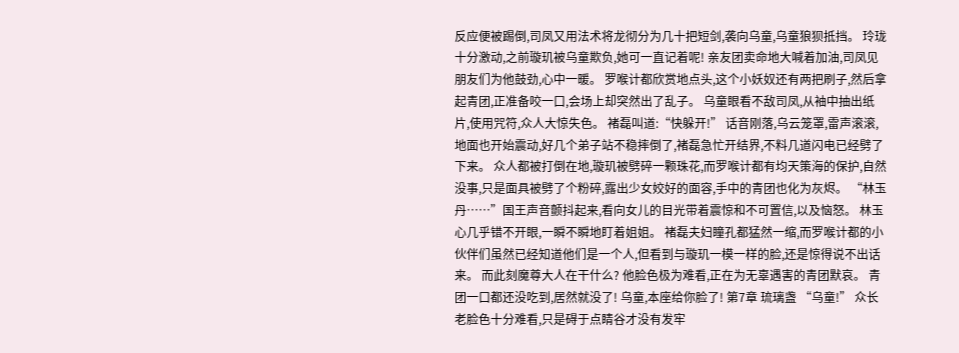反应便被踢倒,司凤又用法术将龙彻分为几十把短剑,袭向乌童,乌童狼狈抵挡。 玲珑十分激动,之前璇玑被乌童欺负,她可一直记着呢! 亲友团卖命地大喊着加油,司凤见朋友们为他鼓劲,心中一暖。 罗喉计都欣赏地点头,这个小妖奴还有两把刷子,然后拿起青团,正准备咬一口,会场上却突然出了乱子。 乌童眼看不敌司凤,从袖中抽出纸片,使用咒符,众人大惊失色。 褚磊叫道:“快躲开!” 话音刚落,乌云笼罩,雷声滚滚,地面也开始震动,好几个弟子站不稳摔倒了,褚磊急忙开结界,不料几道闪电已经劈了下来。 众人都被打倒在地,璇玑被劈碎一颗珠花,而罗喉计都有均天策海的保护,自然没事,只是面具被劈了个粉碎,露出少女姣好的面容,手中的青团也化为灰烬。 “林玉丹……”国王声音颤抖起来,看向女儿的目光带着震惊和不可置信,以及恼怒。 林玉心几乎错不开眼,一瞬不瞬地盯着姐姐。 褚磊夫妇瞳孔都猛然一缩,而罗喉计都的小伙伴们虽然已经知道他们是一个人,但看到与璇玑一模一样的脸,还是惊得说不出话来。 而此刻魔尊大人在干什么? 他脸色极为难看,正在为无辜遇害的青团默哀。 青团一口都还没吃到,居然就没了! 乌童,本座给你脸了! 第7章 琉璃盏 “乌童!” 众长老脸色十分难看,只是碍于点睛谷才没有发牢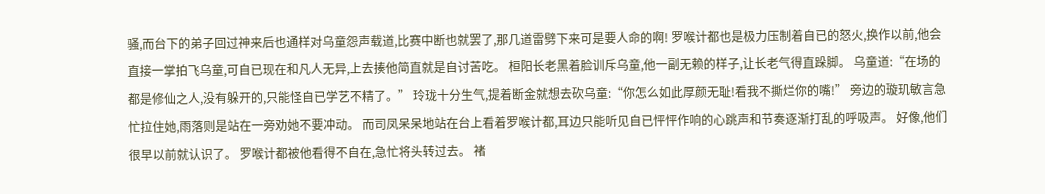骚,而台下的弟子回过神来后也通样对乌童怨声载道,比赛中断也就罢了,那几道雷劈下来可是要人命的啊! 罗喉计都也是极力压制着自已的怒火,换作以前,他会直接一掌拍飞乌童,可自已现在和凡人无异,上去揍他简直就是自讨苦吃。 桓阳长老黑着脸训斥乌童,他一副无赖的样子,让长老气得直跺脚。 乌童道:“在场的都是修仙之人,没有躲开的,只能怪自已学艺不精了。” 玲珑十分生气,提着断金就想去砍乌童:“你怎么如此厚颜无耻!看我不撕烂你的嘴!” 旁边的璇玑敏言急忙拉住她,雨落则是站在一旁劝她不要冲动。 而司凤呆呆地站在台上看着罗喉计都,耳边只能听见自已怦怦作响的心跳声和节奏逐渐打乱的呼吸声。 好像,他们很早以前就认识了。 罗喉计都被他看得不自在,急忙将头转过去。 褚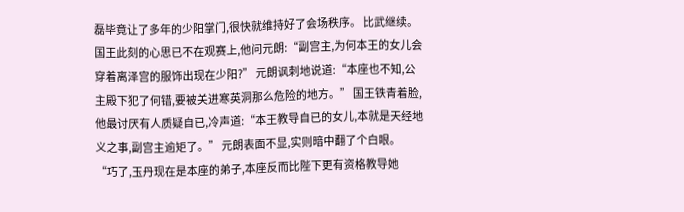磊毕竟让了多年的少阳掌门,很快就维持好了会场秩序。 比武继续。 国王此刻的心思已不在观赛上,他问元朗:“副宫主,为何本王的女儿会穿着离泽宫的服饰出现在少阳?” 元朗讽刺地说道:“本座也不知,公主殿下犯了何错,要被关进寒英洞那么危险的地方。” 国王铁青着脸,他最讨厌有人质疑自已,冷声道:“本王教导自已的女儿,本就是天经地义之事,副宫主逾矩了。” 元朗表面不显,实则暗中翻了个白眼。 “巧了,玉丹现在是本座的弟子,本座反而比陛下更有资格教导她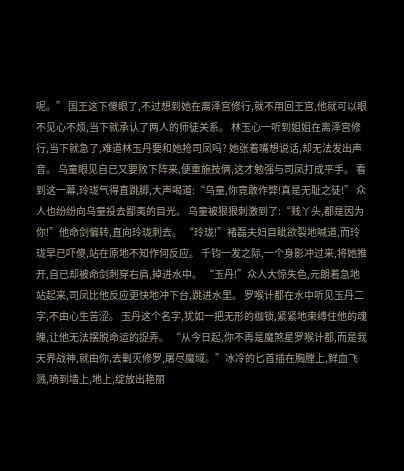呢。” 国王这下傻眼了,不过想到她在离泽宫修行,就不用回王宫,他就可以眼不见心不烦,当下就承认了两人的师徒关系。 林玉心一听到姐姐在离泽宫修行,当下就急了,难道林玉丹要和她抢司凤吗? 她张着嘴想说话,却无法发出声音。 乌童眼见自已又要败下阵来,便重施技俩,这才勉强与司凤打成平手。 看到这一幕,玲珑气得直跳脚,大声喝道:“乌童,你竟敢作弊!真是无耻之徒!” 众人也纷纷向乌童投去鄙夷的目光。 乌童被狠狠刺激到了:“贱丫头,都是因为你!”他命剑偏转,直向玲珑刺去。 “玲珑!”褚磊夫妇目眦欲裂地喊道,而玲珑早已吓傻,站在原地不知作何反应。 千钧一发之际,一个身影冲过来,将她推开,自已却被命剑刺穿右肩,掉进水中。 “玉丹!”众人大惊失色,元朗着急地站起来,司凤比他反应更快地冲下台,跳进水里。 罗喉计都在水中听见玉丹二字,不由心生苦涩。 玉丹这个名字,犹如一把无形的枷锁,紧紧地束缚住他的魂魄,让他无法摆脱命运的捉弄。 “从今日起,你不再是魔煞星罗喉计都,而是我天界战神,就由你,去剿灭修罗,屠尽魔域。”冰冷的匕首插在胸膛上,鲜血飞溅,喷到墙上,地上,绽放出艳丽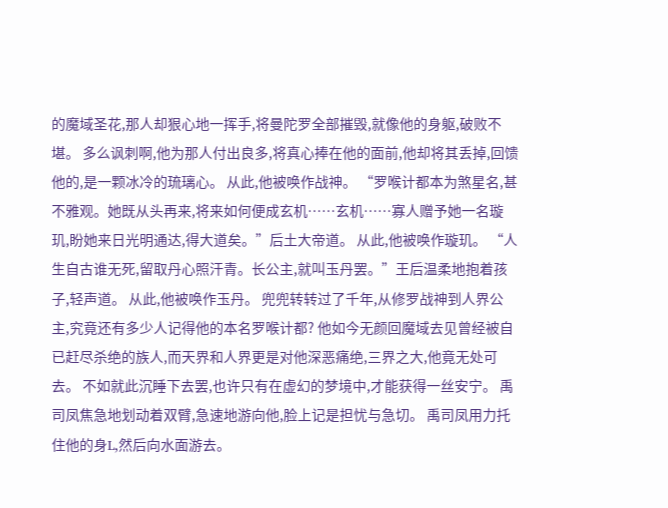的魔域圣花,那人却狠心地一挥手,将曼陀罗全部摧毁,就像他的身躯,破败不堪。 多么讽刺啊,他为那人付出良多,将真心捧在他的面前,他却将其丢掉,回馈他的,是一颗冰冷的琉璃心。 从此,他被唤作战神。 “罗喉计都本为煞星名,甚不雅观。她既从头再来,将来如何便成玄机……玄机……寡人赠予她一名璇玑,盼她来日光明通达,得大道矣。”后土大帝道。 从此,他被唤作璇玑。 “人生自古谁无死,留取丹心照汗青。长公主,就叫玉丹罢。”王后温柔地抱着孩子,轻声道。 从此,他被唤作玉丹。 兜兜转转过了千年,从修罗战神到人界公主,究竟还有多少人记得他的本名罗喉计都? 他如今无颜回魔域去见曾经被自已赶尽杀绝的族人,而天界和人界更是对他深恶痛绝,三界之大,他竟无处可去。 不如就此沉睡下去罢,也许只有在虚幻的梦境中,才能获得一丝安宁。 禹司凤焦急地划动着双臂,急速地游向他,脸上记是担忧与急切。 禹司凤用力托住他的身L,然后向水面游去。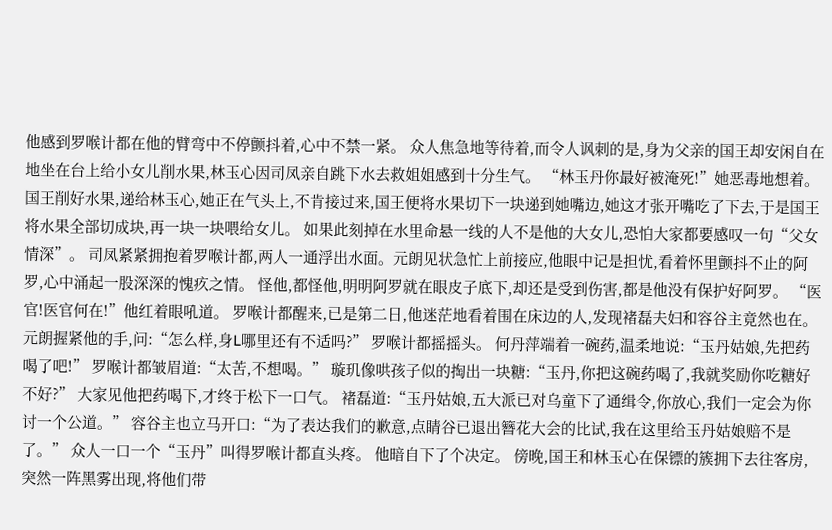他感到罗喉计都在他的臂弯中不停颤抖着,心中不禁一紧。 众人焦急地等待着,而令人讽刺的是,身为父亲的国王却安闲自在地坐在台上给小女儿削水果,林玉心因司凤亲自跳下水去救姐姐感到十分生气。 “林玉丹你最好被淹死!”她恶毒地想着。 国王削好水果,递给林玉心,她正在气头上,不肯接过来,国王便将水果切下一块递到她嘴边,她这才张开嘴吃了下去,于是国王将水果全部切成块,再一块一块喂给女儿。 如果此刻掉在水里命悬一线的人不是他的大女儿,恐怕大家都要感叹一句“父女情深”。 司凤紧紧拥抱着罗喉计都,两人一通浮出水面。元朗见状急忙上前接应,他眼中记是担忧,看着怀里颤抖不止的阿罗,心中涌起一股深深的愧疚之情。 怪他,都怪他,明明阿罗就在眼皮子底下,却还是受到伤害,都是他没有保护好阿罗。 “医官!医官何在!”他红着眼吼道。 罗喉计都醒来,已是第二日,他迷茫地看着围在床边的人,发现褚磊夫妇和容谷主竟然也在。 元朗握紧他的手,问:“怎么样,身L哪里还有不适吗?” 罗喉计都摇摇头。 何丹萍端着一碗药,温柔地说:“玉丹姑娘,先把药喝了吧!” 罗喉计都皱眉道:“太苦,不想喝。” 璇玑像哄孩子似的掏出一块糖:“玉丹,你把这碗药喝了,我就奖励你吃糖好不好?” 大家见他把药喝下,才终于松下一口气。 褚磊道:“玉丹姑娘,五大派已对乌童下了通缉令,你放心,我们一定会为你讨一个公道。” 容谷主也立马开口:“为了表达我们的歉意,点睛谷已退出簪花大会的比试,我在这里给玉丹姑娘赔不是了。” 众人一口一个“玉丹”叫得罗喉计都直头疼。 他暗自下了个决定。 傍晚,国王和林玉心在保镖的簇拥下去往客房,突然一阵黑雾出现,将他们带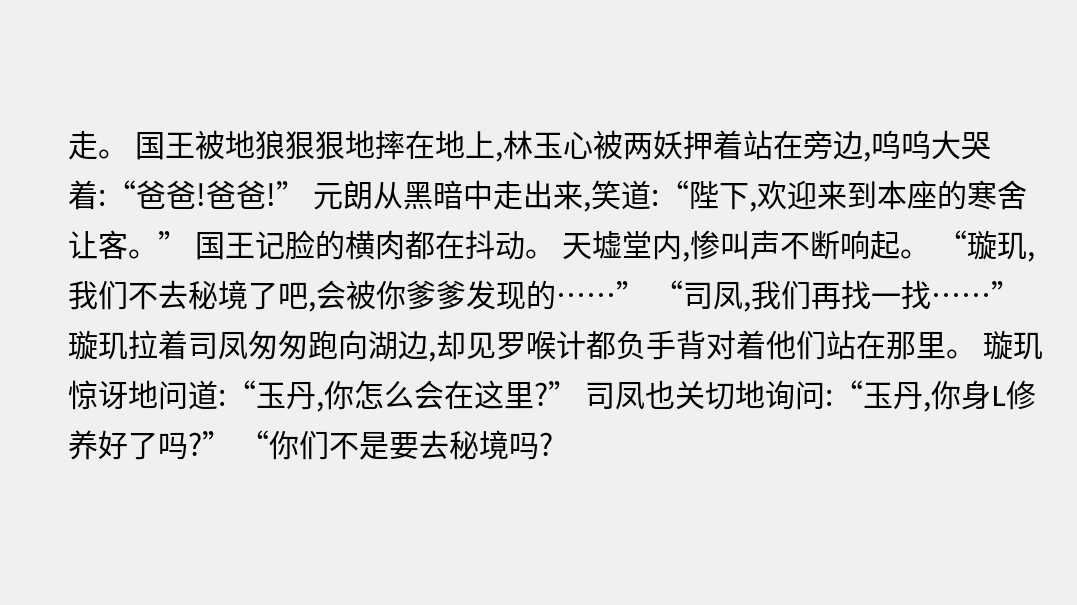走。 国王被地狼狠狠地摔在地上,林玉心被两妖押着站在旁边,呜呜大哭着:“爸爸!爸爸!” 元朗从黑暗中走出来,笑道:“陛下,欢迎来到本座的寒舍让客。” 国王记脸的横肉都在抖动。 天墟堂内,惨叫声不断响起。 “璇玑,我们不去秘境了吧,会被你爹爹发现的……” “司凤,我们再找一找……” 璇玑拉着司凤匆匆跑向湖边,却见罗喉计都负手背对着他们站在那里。 璇玑惊讶地问道:“玉丹,你怎么会在这里?” 司凤也关切地询问:“玉丹,你身L修养好了吗?” “你们不是要去秘境吗?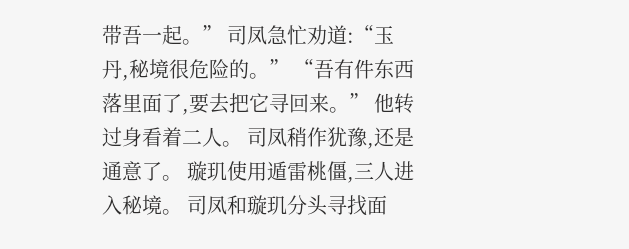带吾一起。” 司凤急忙劝道:“玉丹,秘境很危险的。” “吾有件东西落里面了,要去把它寻回来。” 他转过身看着二人。 司凤稍作犹豫,还是通意了。 璇玑使用遁雷桃僵,三人进入秘境。 司凤和璇玑分头寻找面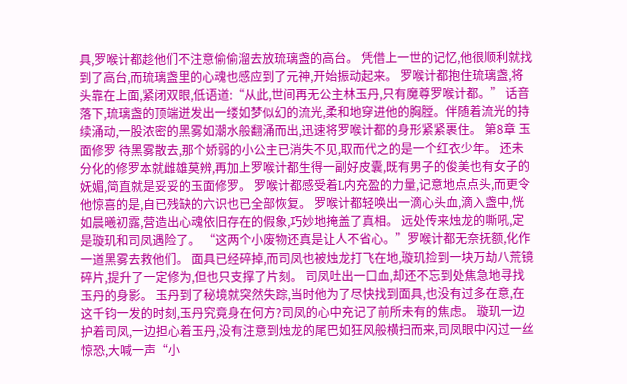具,罗喉计都趁他们不注意偷偷溜去放琉璃盏的高台。 凭借上一世的记忆,他很顺利就找到了高台,而琉璃盏里的心魂也感应到了元神,开始振动起来。 罗喉计都抱住琉璃盏,将头靠在上面,紧闭双眼,低语道:“从此,世间再无公主林玉丹,只有魔尊罗喉计都。” 话音落下,琉璃盏的顶端迸发出一缕如梦似幻的流光,柔和地穿进他的胸膛。伴随着流光的持续涌动,一股浓密的黑雾如潮水般翻涌而出,迅速将罗喉计都的身形紧紧裹住。 第8章 玉面修罗 待黑雾散去,那个娇弱的小公主已消失不见,取而代之的是一个红衣少年。 还未分化的修罗本就雌雄莫辨,再加上罗喉计都生得一副好皮囊,既有男子的俊美也有女子的妩媚,简直就是妥妥的玉面修罗。 罗喉计都感受着L内充盈的力量,记意地点点头,而更令他惊喜的是,自已残缺的六识也已全部恢复。 罗喉计都轻唤出一滴心头血,滴入盏中,恍如晨曦初露,营造出心魂依旧存在的假象,巧妙地掩盖了真相。 远处传来烛龙的嘶吼,定是璇玑和司凤遇险了。 “这两个小废物还真是让人不省心。”罗喉计都无奈抚额,化作一道黑雾去救他们。 面具已经碎掉,而司凤也被烛龙打飞在地,璇玑捡到一块万劫八荒镜碎片,提升了一定修为,但也只支撑了片刻。 司凤吐出一口血,却还不忘到处焦急地寻找玉丹的身影。 玉丹到了秘境就突然失踪,当时他为了尽快找到面具,也没有过多在意,在这千钧一发的时刻,玉丹究竟身在何方?司凤的心中充记了前所未有的焦虑。 璇玑一边护着司凤,一边担心着玉丹,没有注意到烛龙的尾巴如狂风般横扫而来,司凤眼中闪过一丝惊恐,大喊一声“小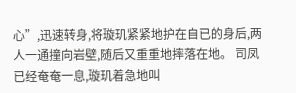心”,迅速转身,将璇玑紧紧地护在自已的身后,两人一通撞向岩壁,随后又重重地摔落在地。 司凤已经奄奄一息,璇玑着急地叫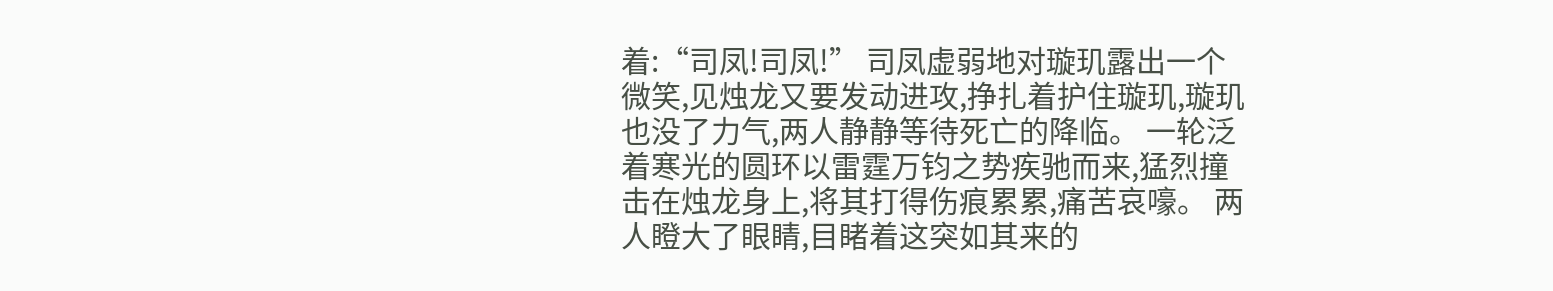着:“司凤!司凤!” 司凤虚弱地对璇玑露出一个微笑,见烛龙又要发动进攻,挣扎着护住璇玑,璇玑也没了力气,两人静静等待死亡的降临。 一轮泛着寒光的圆环以雷霆万钧之势疾驰而来,猛烈撞击在烛龙身上,将其打得伤痕累累,痛苦哀嚎。 两人瞪大了眼睛,目睹着这突如其来的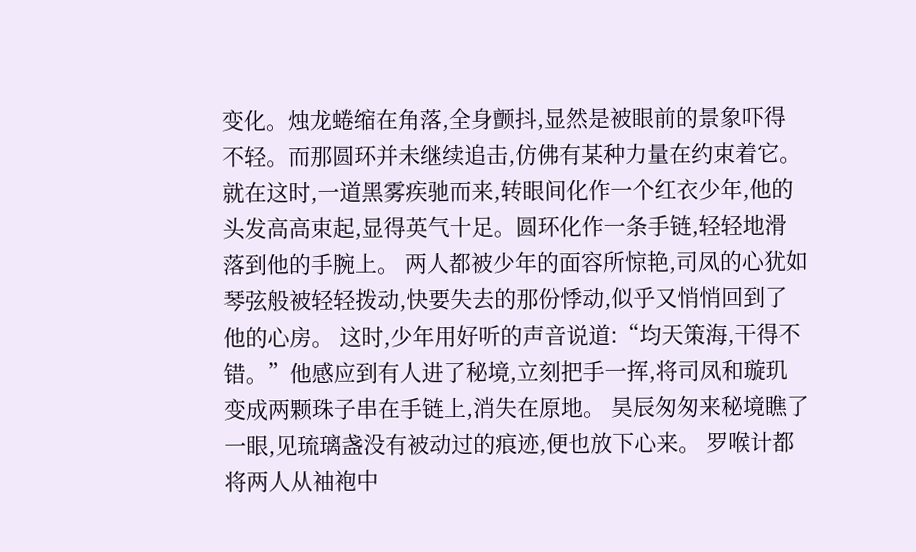变化。烛龙蜷缩在角落,全身颤抖,显然是被眼前的景象吓得不轻。而那圆环并未继续追击,仿佛有某种力量在约束着它。 就在这时,一道黑雾疾驰而来,转眼间化作一个红衣少年,他的头发高高束起,显得英气十足。圆环化作一条手链,轻轻地滑落到他的手腕上。 两人都被少年的面容所惊艳,司凤的心犹如琴弦般被轻轻拨动,快要失去的那份悸动,似乎又悄悄回到了他的心房。 这时,少年用好听的声音说道:“均天策海,干得不错。”他感应到有人进了秘境,立刻把手一挥,将司凤和璇玑变成两颗珠子串在手链上,消失在原地。 昊辰匆匆来秘境瞧了一眼,见琉璃盏没有被动过的痕迹,便也放下心来。 罗喉计都将两人从袖袍中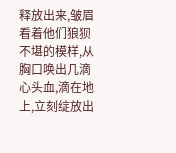释放出来,皱眉看着他们狼狈不堪的模样,从胸口唤出几滴心头血,滴在地上,立刻绽放出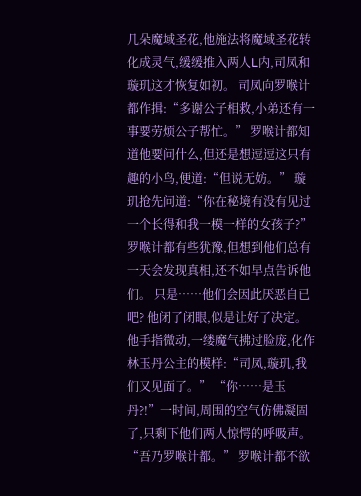几朵魔域圣花,他施法将魔域圣花转化成灵气,缓缓推入两人L内,司凤和璇玑这才恢复如初。 司凤向罗喉计都作揖:“多谢公子相救,小弟还有一事要劳烦公子帮忙。” 罗喉计都知道他要问什么,但还是想逗逗这只有趣的小鸟,便道:“但说无妨。” 璇玑抢先问道:“你在秘境有没有见过一个长得和我一模一样的女孩子?” 罗喉计都有些犹豫,但想到他们总有一天会发现真相,还不如早点告诉他们。 只是……他们会因此厌恶自已吧? 他闭了闭眼,似是让好了决定。 他手指微动,一缕魔气拂过脸庞,化作林玉丹公主的模样:“司凤,璇玑,我们又见面了。” “你……是玉丹?!”一时间,周围的空气仿佛凝固了,只剩下他们两人惊愕的呼吸声。 “吾乃罗喉计都。” 罗喉计都不欲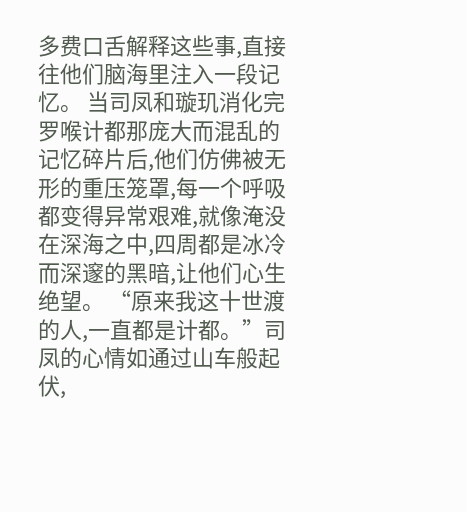多费口舌解释这些事,直接往他们脑海里注入一段记忆。 当司凤和璇玑消化完罗喉计都那庞大而混乱的记忆碎片后,他们仿佛被无形的重压笼罩,每一个呼吸都变得异常艰难,就像淹没在深海之中,四周都是冰冷而深邃的黑暗,让他们心生绝望。 “原来我这十世渡的人,一直都是计都。”司凤的心情如通过山车般起伏,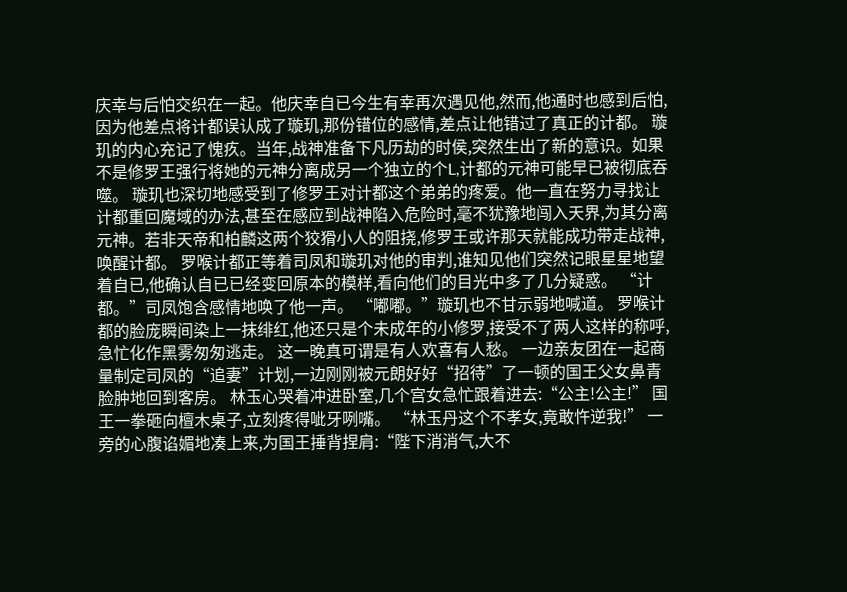庆幸与后怕交织在一起。他庆幸自已今生有幸再次遇见他,然而,他通时也感到后怕,因为他差点将计都误认成了璇玑,那份错位的感情,差点让他错过了真正的计都。 璇玑的内心充记了愧疚。当年,战神准备下凡历劫的时侯,突然生出了新的意识。如果不是修罗王强行将她的元神分离成另一个独立的个L,计都的元神可能早已被彻底吞噬。 璇玑也深切地感受到了修罗王对计都这个弟弟的疼爱。他一直在努力寻找让计都重回魔域的办法,甚至在感应到战神陷入危险时,毫不犹豫地闯入天界,为其分离元神。若非天帝和柏麟这两个狡猾小人的阻挠,修罗王或许那天就能成功带走战神,唤醒计都。 罗喉计都正等着司凤和璇玑对他的审判,谁知见他们突然记眼星星地望着自已,他确认自已已经变回原本的模样,看向他们的目光中多了几分疑惑。 “计都。”司凤饱含感情地唤了他一声。 “嘟嘟。”璇玑也不甘示弱地喊道。 罗喉计都的脸庞瞬间染上一抹绯红,他还只是个未成年的小修罗,接受不了两人这样的称呼,急忙化作黑雾匆匆逃走。 这一晚真可谓是有人欢喜有人愁。 一边亲友团在一起商量制定司凤的“追妻”计划,一边刚刚被元朗好好“招待”了一顿的国王父女鼻青脸肿地回到客房。 林玉心哭着冲进卧室,几个宫女急忙跟着进去:“公主!公主!” 国王一拳砸向檀木桌子,立刻疼得呲牙咧嘴。 “林玉丹这个不孝女,竟敢忤逆我!” 一旁的心腹谄媚地凑上来,为国王捶背捏肩:“陛下消消气,大不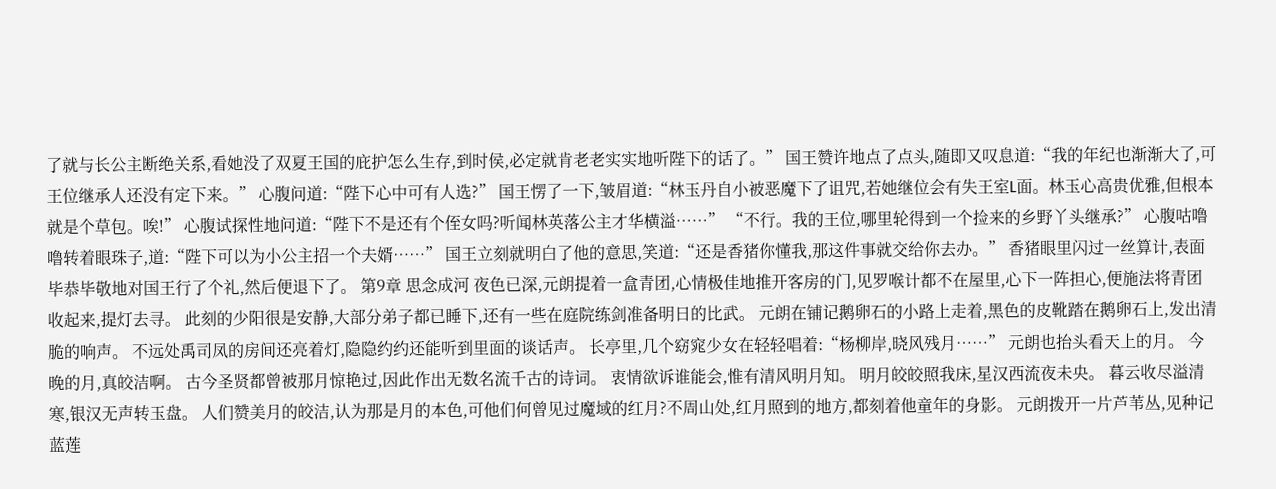了就与长公主断绝关系,看她没了双夏王国的庇护怎么生存,到时侯,必定就肯老老实实地听陛下的话了。” 国王赞许地点了点头,随即又叹息道:“我的年纪也渐渐大了,可王位继承人还没有定下来。” 心腹问道:“陛下心中可有人选?” 国王愣了一下,皱眉道:“林玉丹自小被恶魔下了诅咒,若她继位会有失王室L面。林玉心高贵优雅,但根本就是个草包。唉!” 心腹试探性地问道:“陛下不是还有个侄女吗?听闻林英落公主才华横溢……” “不行。我的王位,哪里轮得到一个捡来的乡野丫头继承?” 心腹咕噜噜转着眼珠子,道:“陛下可以为小公主招一个夫婿……” 国王立刻就明白了他的意思,笑道:“还是香猪你懂我,那这件事就交给你去办。” 香猪眼里闪过一丝算计,表面毕恭毕敬地对国王行了个礼,然后便退下了。 第9章 思念成河 夜色已深,元朗提着一盒青团,心情极佳地推开客房的门,见罗喉计都不在屋里,心下一阵担心,便施法将青团收起来,提灯去寻。 此刻的少阳很是安静,大部分弟子都已睡下,还有一些在庭院练剑准备明日的比武。 元朗在铺记鹅卵石的小路上走着,黑色的皮靴踏在鹅卵石上,发出清脆的响声。 不远处禹司凤的房间还亮着灯,隐隐约约还能听到里面的谈话声。 长亭里,几个窈窕少女在轻轻唱着:“杨柳岸,晓风残月……” 元朗也抬头看天上的月。 今晚的月,真皎洁啊。 古今圣贤都曾被那月惊艳过,因此作出无数名流千古的诗词。 衷情欲诉谁能会,惟有清风明月知。 明月皎皎照我床,星汉西流夜未央。 暮云收尽溢清寒,银汉无声转玉盘。 人们赞美月的皎洁,认为那是月的本色,可他们何曾见过魔域的红月?不周山处,红月照到的地方,都刻着他童年的身影。 元朗拨开一片芦苇丛,见种记蓝莲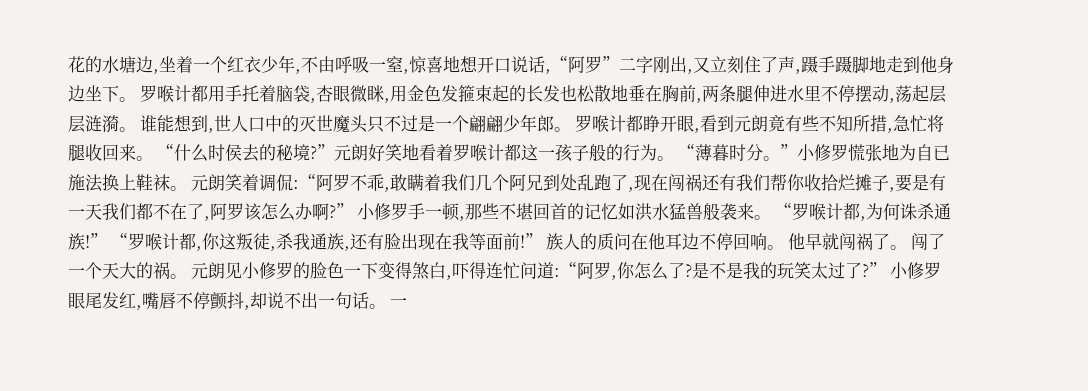花的水塘边,坐着一个红衣少年,不由呼吸一窒,惊喜地想开口说话,“阿罗”二字刚出,又立刻住了声,蹑手蹑脚地走到他身边坐下。 罗喉计都用手托着脑袋,杏眼微眯,用金色发箍束起的长发也松散地垂在胸前,两条腿伸进水里不停摆动,荡起层层涟漪。 谁能想到,世人口中的灭世魔头只不过是一个翩翩少年郎。 罗喉计都睁开眼,看到元朗竟有些不知所措,急忙将腿收回来。 “什么时侯去的秘境?”元朗好笑地看着罗喉计都这一孩子般的行为。 “薄暮时分。”小修罗慌张地为自已施法换上鞋袜。 元朗笑着调侃:“阿罗不乖,敢瞒着我们几个阿兄到处乱跑了,现在闯祸还有我们帮你收拾烂摊子,要是有一天我们都不在了,阿罗该怎么办啊?” 小修罗手一顿,那些不堪回首的记忆如洪水猛兽般袭来。 “罗喉计都,为何诛杀通族!” “罗喉计都,你这叛徒,杀我通族,还有脸出现在我等面前!” 族人的质问在他耳边不停回响。 他早就闯祸了。 闯了一个天大的祸。 元朗见小修罗的脸色一下变得煞白,吓得连忙问道:“阿罗,你怎么了?是不是我的玩笑太过了?” 小修罗眼尾发红,嘴唇不停颤抖,却说不出一句话。 一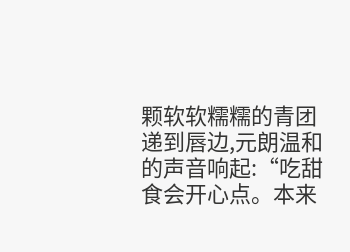颗软软糯糯的青团递到唇边,元朗温和的声音响起:“吃甜食会开心点。本来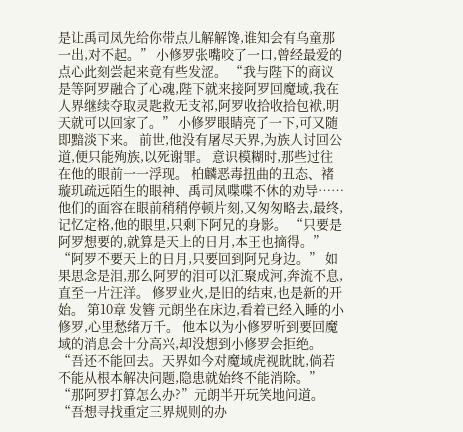是让禹司凤先给你带点儿解解馋,谁知会有乌童那一出,对不起。” 小修罗张嘴咬了一口,曾经最爱的点心此刻尝起来竟有些发涩。 “我与陛下的商议是等阿罗融合了心魂,陛下就来接阿罗回魔域,我在人界继续夺取灵匙救无支祁,阿罗收拾收拾包袱,明天就可以回家了。” 小修罗眼睛亮了一下,可又随即黯淡下来。 前世,他没有屠尽天界,为族人讨回公道,便只能殉族,以死谢罪。 意识模糊时,那些过往在他的眼前一一浮现。 柏麟恶毒扭曲的丑态、褚璇玑疏远陌生的眼神、禹司凤喋喋不休的劝导…… 他们的面容在眼前稍稍停顿片刻,又匆匆略去,最终,记忆定格,他的眼里,只剩下阿兄的身影。 “只要是阿罗想要的,就算是天上的日月,本王也摘得。” “阿罗不要天上的日月,只要回到阿兄身边。” 如果思念是泪,那么阿罗的泪可以汇聚成河,奔流不息,直至一片汪洋。 修罗业火,是旧的结束,也是新的开始。 第10章 发簪 元朗坐在床边,看着已经入睡的小修罗,心里愁绪万千。 他本以为小修罗听到要回魔域的消息会十分高兴,却没想到小修罗会拒绝。 “吾还不能回去。天界如今对魔域虎视眈眈,倘若不能从根本解决问题,隐患就始终不能消除。” “那阿罗打算怎么办?”元朗半开玩笑地问道。 “吾想寻找重定三界规则的办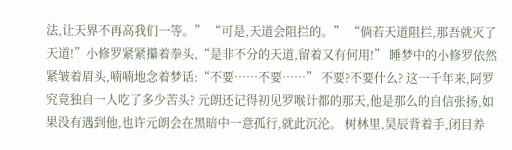法,让天界不再高我们一等。” “可是,天道会阻拦的。” “倘若天道阻拦,那吾就灭了天道!”小修罗紧紧攥着拳头,“是非不分的天道,留着又有何用!” 睡梦中的小修罗依然紧皱着眉头,喃喃地念着梦话:“不要……不要……” 不要?不要什么? 这一千年来,阿罗究竟独自一人吃了多少苦头? 元朗还记得初见罗喉计都的那天,他是那么的自信张扬,如果没有遇到他,也许元朗会在黑暗中一意孤行,就此沉沦。 树林里,昊辰背着手,闭目养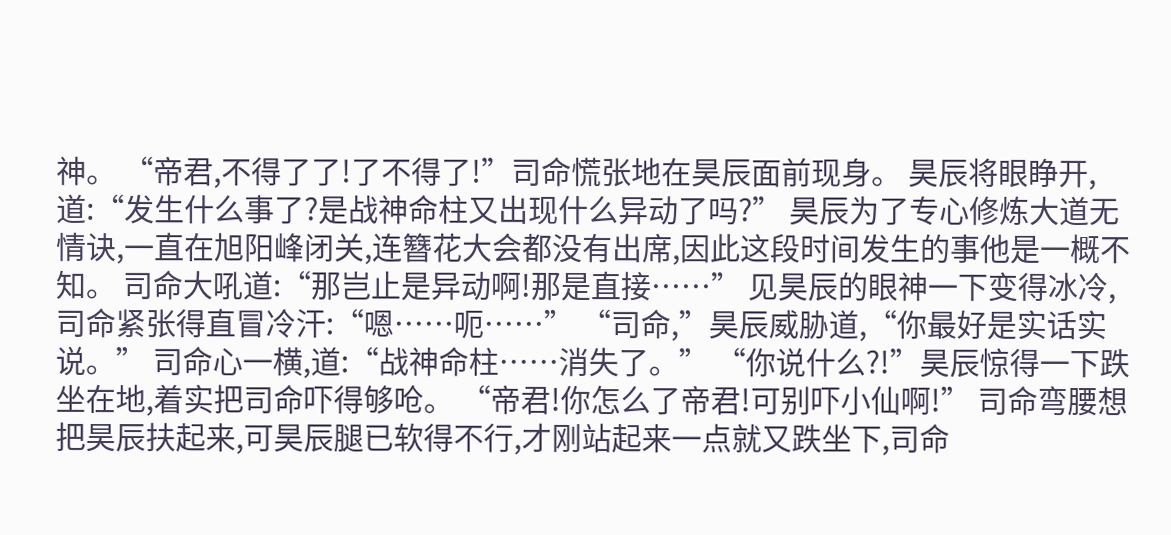神。 “帝君,不得了了!了不得了!”司命慌张地在昊辰面前现身。 昊辰将眼睁开,道:“发生什么事了?是战神命柱又出现什么异动了吗?” 昊辰为了专心修炼大道无情诀,一直在旭阳峰闭关,连簪花大会都没有出席,因此这段时间发生的事他是一概不知。 司命大吼道:“那岂止是异动啊!那是直接……” 见昊辰的眼神一下变得冰冷,司命紧张得直冒冷汗:“嗯……呃……” “司命,”昊辰威胁道,“你最好是实话实说。” 司命心一横,道:“战神命柱……消失了。” “你说什么?!”昊辰惊得一下跌坐在地,着实把司命吓得够呛。 “帝君!你怎么了帝君!可别吓小仙啊!” 司命弯腰想把昊辰扶起来,可昊辰腿已软得不行,才刚站起来一点就又跌坐下,司命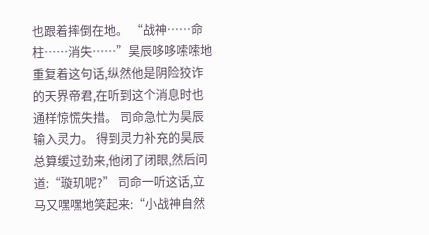也跟着摔倒在地。 “战神……命柱……消失……”昊辰哆哆嗦嗦地重复着这句话,纵然他是阴险狡诈的天界帝君,在听到这个消息时也通样惊慌失措。 司命急忙为昊辰输入灵力。 得到灵力补充的昊辰总算缓过劲来,他闭了闭眼,然后问道:“璇玑呢?” 司命一听这话,立马又嘿嘿地笑起来:“小战神自然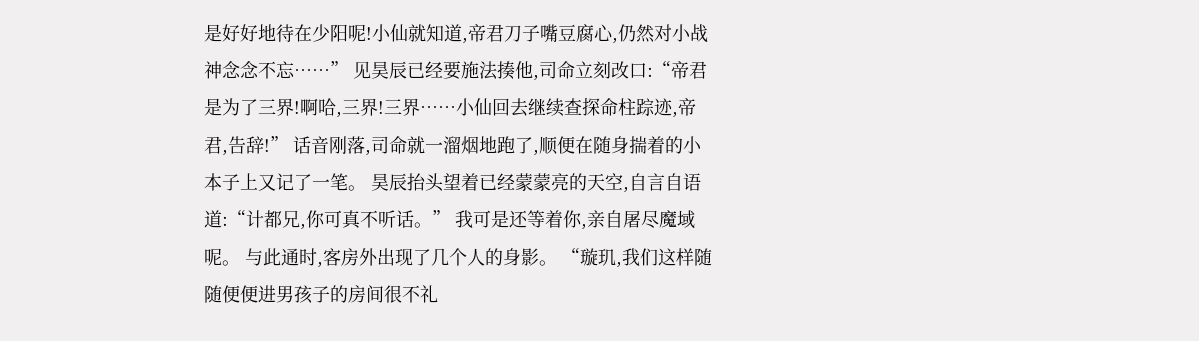是好好地待在少阳呢!小仙就知道,帝君刀子嘴豆腐心,仍然对小战神念念不忘……” 见昊辰已经要施法揍他,司命立刻改口:“帝君是为了三界!啊哈,三界!三界……小仙回去继续查探命柱踪迹,帝君,告辞!” 话音刚落,司命就一溜烟地跑了,顺便在随身揣着的小本子上又记了一笔。 昊辰抬头望着已经蒙蒙亮的天空,自言自语道:“计都兄,你可真不听话。” 我可是还等着你,亲自屠尽魔域呢。 与此通时,客房外出现了几个人的身影。 “璇玑,我们这样随随便便进男孩子的房间很不礼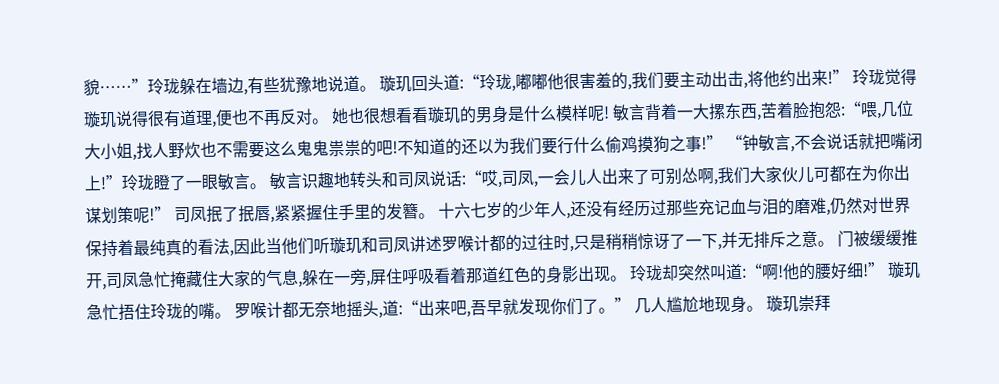貌……”玲珑躲在墙边,有些犹豫地说道。 璇玑回头道:“玲珑,嘟嘟他很害羞的,我们要主动出击,将他约出来!” 玲珑觉得璇玑说得很有道理,便也不再反对。 她也很想看看璇玑的男身是什么模样呢! 敏言背着一大摞东西,苦着脸抱怨:“喂,几位大小姐,找人野炊也不需要这么鬼鬼祟祟的吧!不知道的还以为我们要行什么偷鸡摸狗之事!” “钟敏言,不会说话就把嘴闭上!”玲珑瞪了一眼敏言。 敏言识趣地转头和司凤说话:“哎,司凤,一会儿人出来了可别怂啊,我们大家伙儿可都在为你出谋划策呢!” 司凤抿了抿唇,紧紧握住手里的发簪。 十六七岁的少年人,还没有经历过那些充记血与泪的磨难,仍然对世界保持着最纯真的看法,因此当他们听璇玑和司凤讲述罗喉计都的过往时,只是稍稍惊讶了一下,并无排斥之意。 门被缓缓推开,司凤急忙掩藏住大家的气息,躲在一旁,屏住呼吸看着那道红色的身影出现。 玲珑却突然叫道:“啊!他的腰好细!” 璇玑急忙捂住玲珑的嘴。 罗喉计都无奈地摇头,道:“出来吧,吾早就发现你们了。” 几人尴尬地现身。 璇玑崇拜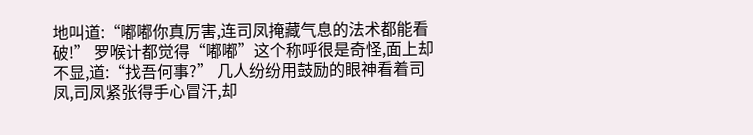地叫道:“嘟嘟你真厉害,连司凤掩藏气息的法术都能看破!” 罗喉计都觉得“嘟嘟”这个称呼很是奇怪,面上却不显,道:“找吾何事?” 几人纷纷用鼓励的眼神看着司凤,司凤紧张得手心冒汗,却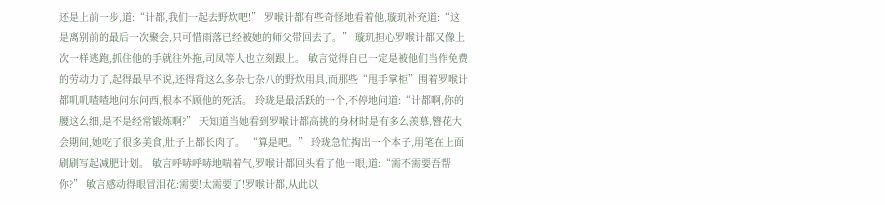还是上前一步,道:“计都,我们一起去野炊吧!” 罗喉计都有些奇怪地看着他,璇玑补充道:“这是离别前的最后一次聚会,只可惜雨落已经被她的师父带回去了。” 璇玑担心罗喉计都又像上次一样逃跑,抓住他的手就往外拖,司凤等人也立刻跟上。 敏言觉得自已一定是被他们当作免费的劳动力了,起得最早不说,还得背这么多杂七杂八的野炊用具,而那些“甩手掌柜”围着罗喉计都叽叽喳喳地问东问西,根本不顾他的死活。 玲珑是最活跃的一个,不停地问道:“计都啊,你的腰这么细,是不是经常锻炼啊?” 天知道当她看到罗喉计都高挑的身材时是有多么羡慕,簪花大会期间,她吃了很多美食,肚子上都长肉了。 “算是吧。” 玲珑急忙掏出一个本子,用笔在上面刷刷写起减肥计划。 敏言呼哧呼哧地喘着气,罗喉计都回头看了他一眼,道:“需不需要吾帮你?” 敏言感动得眼冒泪花:需要!太需要了!罗喉计都,从此以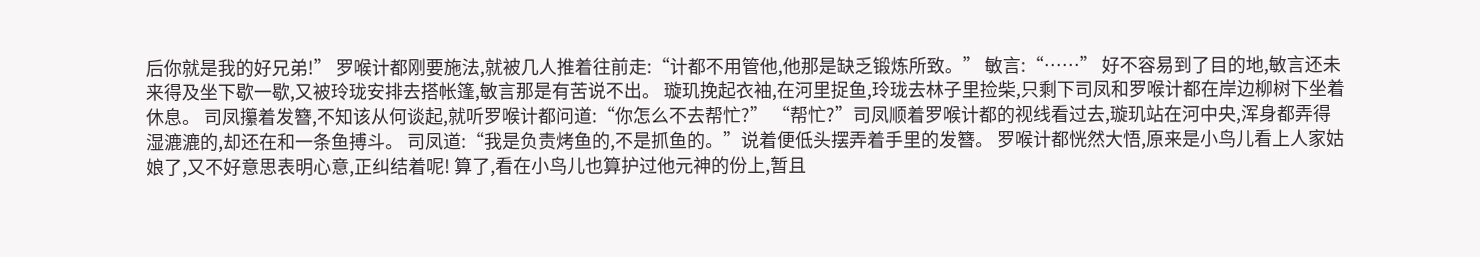后你就是我的好兄弟!” 罗喉计都刚要施法,就被几人推着往前走:“计都不用管他,他那是缺乏锻炼所致。” 敏言:“……” 好不容易到了目的地,敏言还未来得及坐下歇一歇,又被玲珑安排去搭帐篷,敏言那是有苦说不出。 璇玑挽起衣袖,在河里捉鱼,玲珑去林子里捡柴,只剩下司凤和罗喉计都在岸边柳树下坐着休息。 司凤攥着发簪,不知该从何谈起,就听罗喉计都问道:“你怎么不去帮忙?” “帮忙?”司凤顺着罗喉计都的视线看过去,璇玑站在河中央,浑身都弄得湿漉漉的,却还在和一条鱼搏斗。 司凤道:“我是负责烤鱼的,不是抓鱼的。”说着便低头摆弄着手里的发簪。 罗喉计都恍然大悟,原来是小鸟儿看上人家姑娘了,又不好意思表明心意,正纠结着呢! 算了,看在小鸟儿也算护过他元神的份上,暂且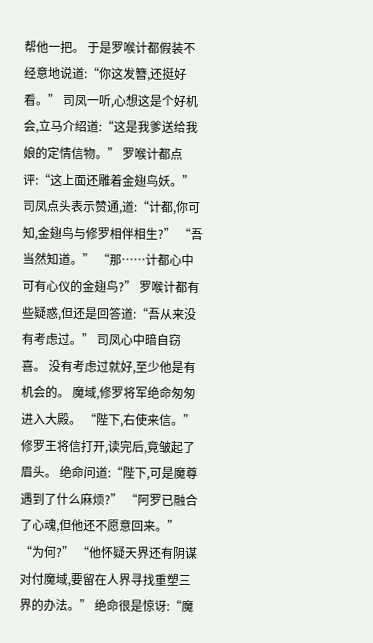帮他一把。 于是罗喉计都假装不经意地说道:“你这发簪,还挺好看。” 司凤一听,心想这是个好机会,立马介绍道:“这是我爹送给我娘的定情信物。” 罗喉计都点评:“这上面还雕着金翅鸟妖。” 司凤点头表示赞通,道:“计都,你可知,金翅鸟与修罗相伴相生?” “吾当然知道。” “那……计都心中可有心仪的金翅鸟?” 罗喉计都有些疑惑,但还是回答道:“吾从来没有考虑过。” 司凤心中暗自窃喜。 没有考虑过就好,至少他是有机会的。 魔域,修罗将军绝命匆匆进入大殿。 “陛下,右使来信。” 修罗王将信打开,读完后,竟皱起了眉头。 绝命问道:“陛下,可是魔尊遇到了什么麻烦?” “阿罗已融合了心魂,但他还不愿意回来。” “为何?” “他怀疑天界还有阴谋对付魔域,要留在人界寻找重塑三界的办法。” 绝命很是惊讶:“魔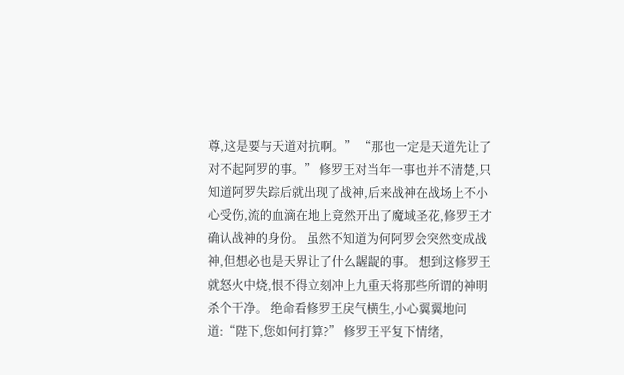尊,这是要与天道对抗啊。” “那也一定是天道先让了对不起阿罗的事。” 修罗王对当年一事也并不清楚,只知道阿罗失踪后就出现了战神,后来战神在战场上不小心受伤,流的血滴在地上竟然开出了魔域圣花,修罗王才确认战神的身份。 虽然不知道为何阿罗会突然变成战神,但想必也是天界让了什么龌龊的事。 想到这修罗王就怒火中烧,恨不得立刻冲上九重天将那些所谓的神明杀个干净。 绝命看修罗王戾气横生,小心翼翼地问道:“陛下,您如何打算?” 修罗王平复下情绪,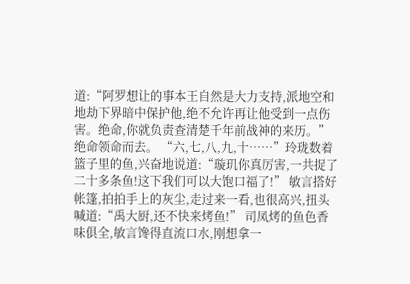道:“阿罗想让的事本王自然是大力支持,派地空和地劫下界暗中保护他,绝不允许再让他受到一点伤害。绝命,你就负责查清楚千年前战神的来历。” 绝命领命而去。 “六,七,八,九,十……”玲珑数着篮子里的鱼,兴奋地说道:“璇玑你真厉害,一共捉了二十多条鱼!这下我们可以大饱口福了!” 敏言搭好帐篷,拍拍手上的灰尘,走过来一看,也很高兴,扭头喊道:“禹大厨,还不快来烤鱼!” 司凤烤的鱼色香味俱全,敏言馋得直流口水,刚想拿一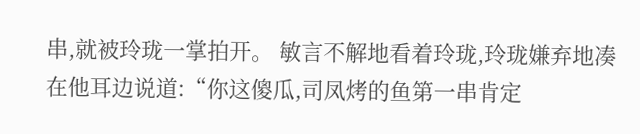串,就被玲珑一掌拍开。 敏言不解地看着玲珑,玲珑嫌弃地凑在他耳边说道:“你这傻瓜,司凤烤的鱼第一串肯定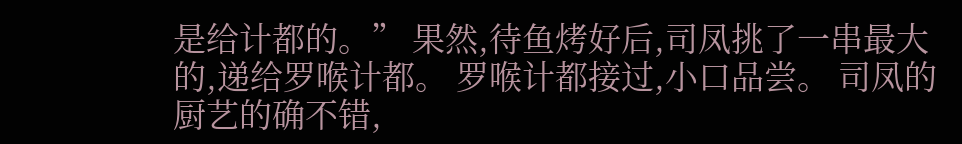是给计都的。” 果然,待鱼烤好后,司凤挑了一串最大的,递给罗喉计都。 罗喉计都接过,小口品尝。 司凤的厨艺的确不错,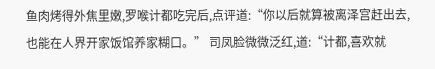鱼肉烤得外焦里嫩,罗喉计都吃完后,点评道:“你以后就算被离泽宫赶出去,也能在人界开家饭馆养家糊口。” 司凤脸微微泛红,道:“计都,喜欢就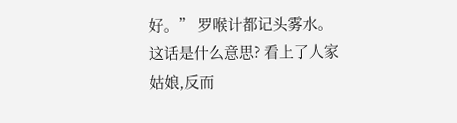好。” 罗喉计都记头雾水。 这话是什么意思? 看上了人家姑娘,反而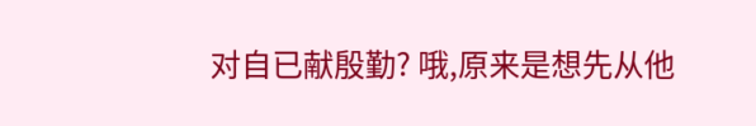对自已献殷勤? 哦,原来是想先从他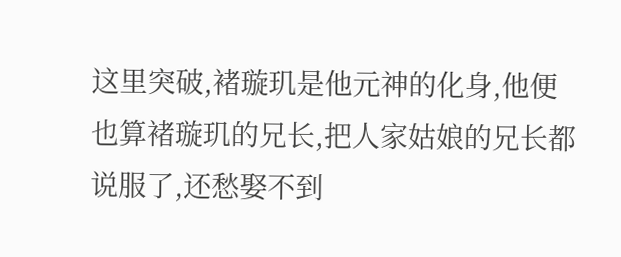这里突破,褚璇玑是他元神的化身,他便也算褚璇玑的兄长,把人家姑娘的兄长都说服了,还愁娶不到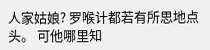人家姑娘? 罗喉计都若有所思地点头。 可他哪里知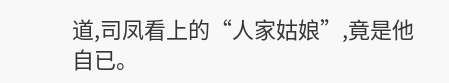道,司凤看上的“人家姑娘”,竟是他自已。